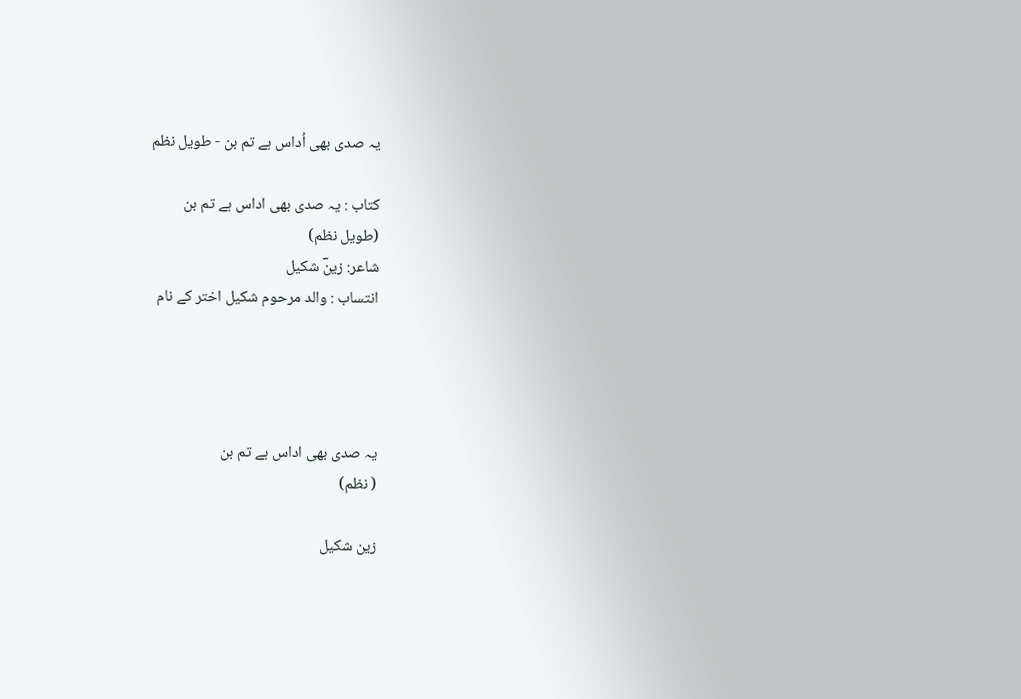یہ صدی بھی اُداس ہے تم بن - طویل نظم

کتاب : یہ صدی بھی اداس ہے تم بن
(طویل نظم)
شاعر: زینؔ شکیل
انتساب : والد مرحوم شکیل اختر کے نام




یہ صدی بھی اداس ہے تم بن
( نظم)

زین شکیل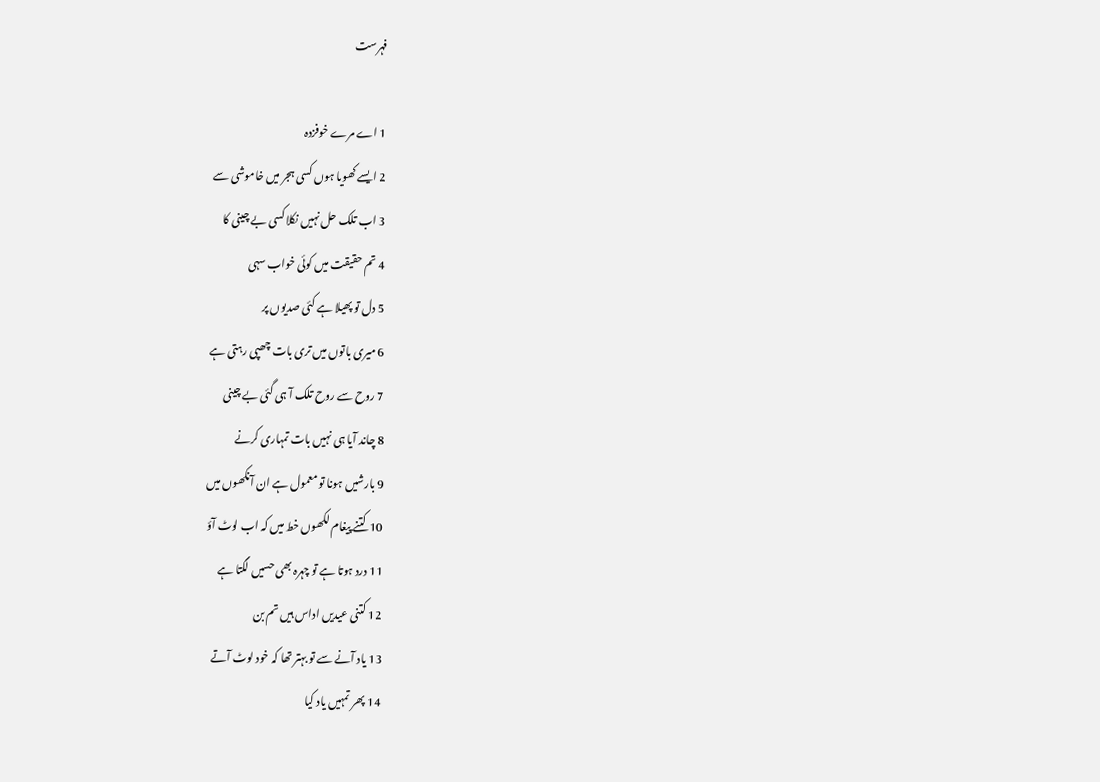فہرست

1 اے مرے خوفزدہ
2 ایسے کھویا ہوں کسی ہجر میں خاموشی سے
3 اب تلک حل نہیں نکلا کسی بے چینی کا
4 تم حقیقت میں کوئی خواب سہی
5 دل تو پھیلا ہے کئی صدیوں پر
6 میری باتوں میں تری بات چھپی رہتی ہے
7 روح سے روح تلک آ ہی گئی بے چینی
8 چاند آیا ہی نہیں بات تمہاری کرنے
9 بارشیں ہونا تو معمول ہے ان آنکھوں میں
10 کتنے پیغام لکھوں خط میں کہ اب لوٹ آؤ
11 درد ہوتا ہے تو چہرہ بھی حسیں لگتا ہے
12 کتنی عیدیں اداس ہیں تم بن
13 یاد آنے سے تو بہتر تھا کہ خود لوٹ آتے
14 پھر تمہیں یاد کیا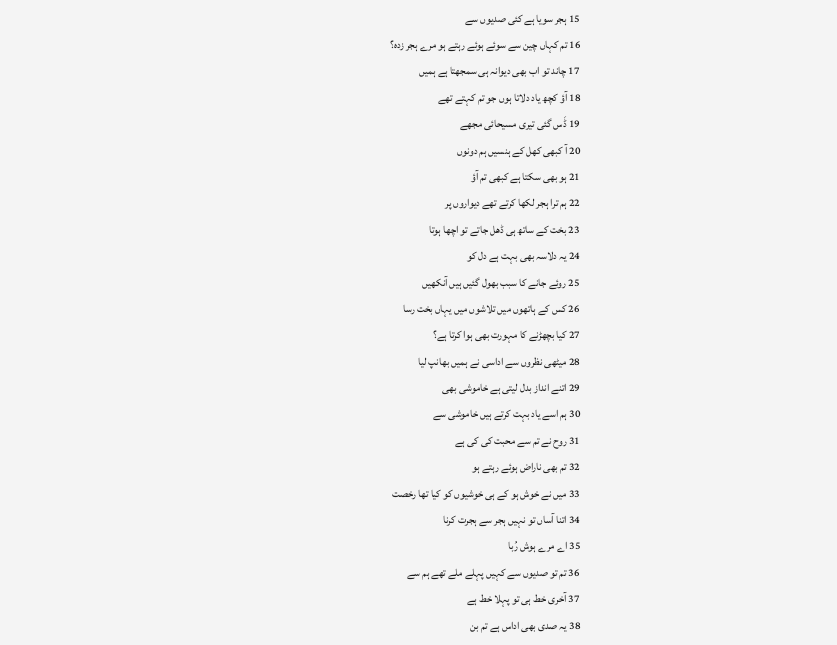15 ہجر سویا ہے کئی صدیوں سے
16 تم کہاں چین سے سوئے ہوئے رہتے ہو مرے ہجر زدہ؟
17 چاند تو اب بھی دیوانہ ہی سمجھتا ہے ہمیں
18 آؤ کچھ یاد دلاتا ہوں جو تم کہتے تھے
19 ڈَس گئی تیری مسیحائی مجھے
20 آ کبھی کھل کے ہنسیں ہم دونوں
21 ہو بھی سکتا ہے کبھی تم آؤ
22 ہم ترا ہجر لکھا کرتے تھے دیواروں پر
23 بخت کے ساتھ ہی ڈھل جاتے تو اچھا ہوتا
24 یہ دلاسہ بھی بہت ہے دل کو
25 روئے جانے کا سبب بھول گئیں ہیں آنکھیں
26 کس کے ہاتھوں میں تلاشوں میں یہاں بخت رسا
27 کیا بچھڑنے کا مہورت بھی ہوا کرتا ہے؟
28 میٹھی نظروں سے اداسی نے ہمیں بھانپ لیا
29 اتنے انداز بدل لیتی ہے خاموشی بھی
30 ہم اسے یاد بہت کرتے ہیں خاموشی سے
31 روح نے تم سے محبت کی کی ہے
32 تم بھی ناراض ہوئے رہتے ہو
33 میں نے خوش ہو کے ہی خوشیوں کو کیا تھا رخصت
34 اتنا آساں تو نہیں ہجر سے ہجرت کرنا
35 اے مرے ہوش رُبا
36 تم تو صدیوں سے کہیں پہلے ملے تھے ہم سے
37 آخری خط ہی تو پہلا خط ہے
38 یہ صدی بھی اداس ہے تم بن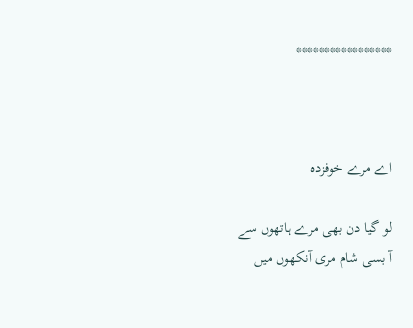*****************



اے مرے خوفزدہ

لو گیا دن بھی مرے ہاتھوں سے
آ بسی شام مری آنکھوں میں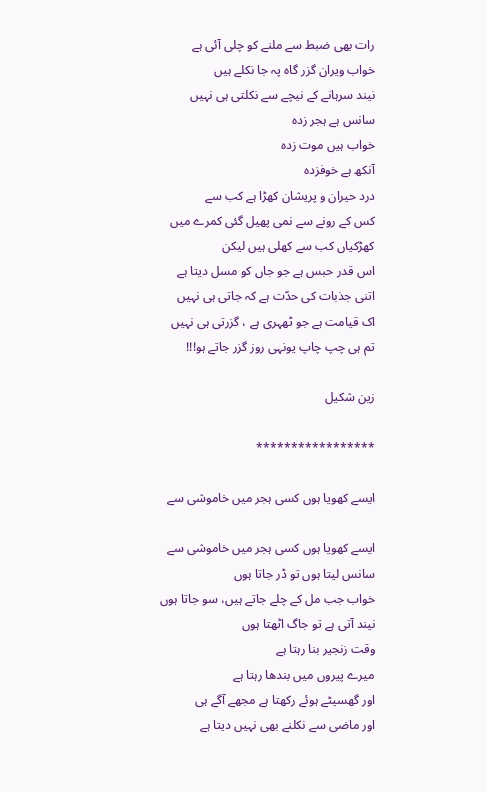رات بھی ضبط سے ملنے کو چلی آئی ہے
خواب ویران گزر گاہ پہ جا نکلے ہیں
نیند سرہانے کے نیچے سے نکلتی ہی نہیں
سانس ہے ہجر زدہ
خواب ہیں موت زدہ
آنکھ ہے خوفزدہ
درد حیران و پریشان کھڑا ہے کب سے
کس کے رونے سے نمی پھیل گئی کمرے میں
کھڑکیاں کب سے کھلی ہیں لیکن
اس قدر حبس ہے جو جاں کو مسل دیتا ہے
اتنی جذبات کی حدّت ہے کہ جاتی ہی نہیں
اک قیامت ہے جو ٹھہری ہے ، گزرتی ہی نہیں
تم ہی چپ چاپ یونہی روز گزر جاتے ہو!!!

زین شکیل

*****************

ایسے کھویا ہوں کسی ہجر میں خاموشی سے

ایسے کھویا ہوں کسی ہجر میں خاموشی سے
سانس لیتا ہوں تو ڈر جاتا ہوں
خواب جب مل کے چلے جاتے ہیں، سو جاتا ہوں
نیند آتی ہے تو جاگ اٹھتا ہوں
وقت زنجیر بنا رہتا ہے
میرے پیروں میں بندھا رہتا ہے
اور گھسیٹے ہوئے رکھتا ہے مجھے آگے ہی
اور ماضی سے نکلنے بھی نہیں دیتا ہے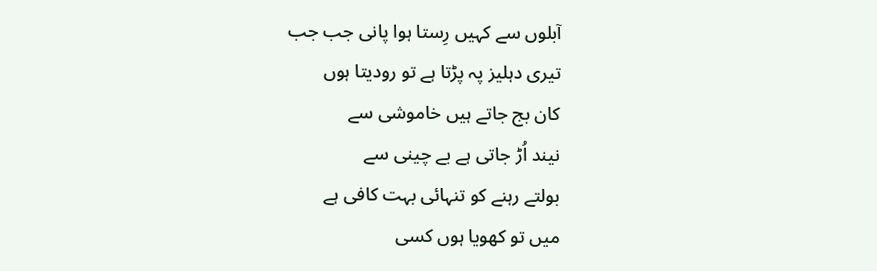آبلوں سے کہیں رِستا ہوا پانی جب جب
تیری دہلیز پہ پڑتا ہے تو رودیتا ہوں
کان بج جاتے ہیں خاموشی سے
نیند اُڑ جاتی ہے بے چینی سے
بولتے رہنے کو تنہائی بہت کافی ہے
میں تو کھویا ہوں کسی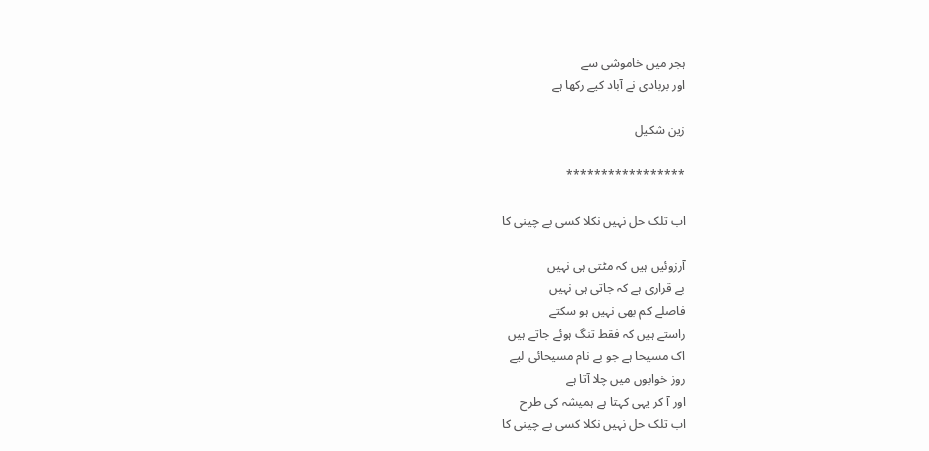ہجر میں خاموشی سے
اور بربادی نے آباد کیے رکھا ہے

زین شکیل

*****************

اب تلک حل نہیں نکلا کسی بے چینی کا

آرزوئیں ہیں کہ مٹتی ہی نہیں
بے قراری ہے کہ جاتی ہی نہیں
فاصلے کم بھی نہیں ہو سکتے
راستے ہیں کہ فقط تنگ ہوئے جاتے ہیں
اک مسیحا ہے جو بے نام مسیحائی لیے
روز خوابوں میں چلا آتا ہے
اور آ کر یہی کہتا ہے ہمیشہ کی طرح
اب تلک حل نہیں نکلا کسی بے چینی کا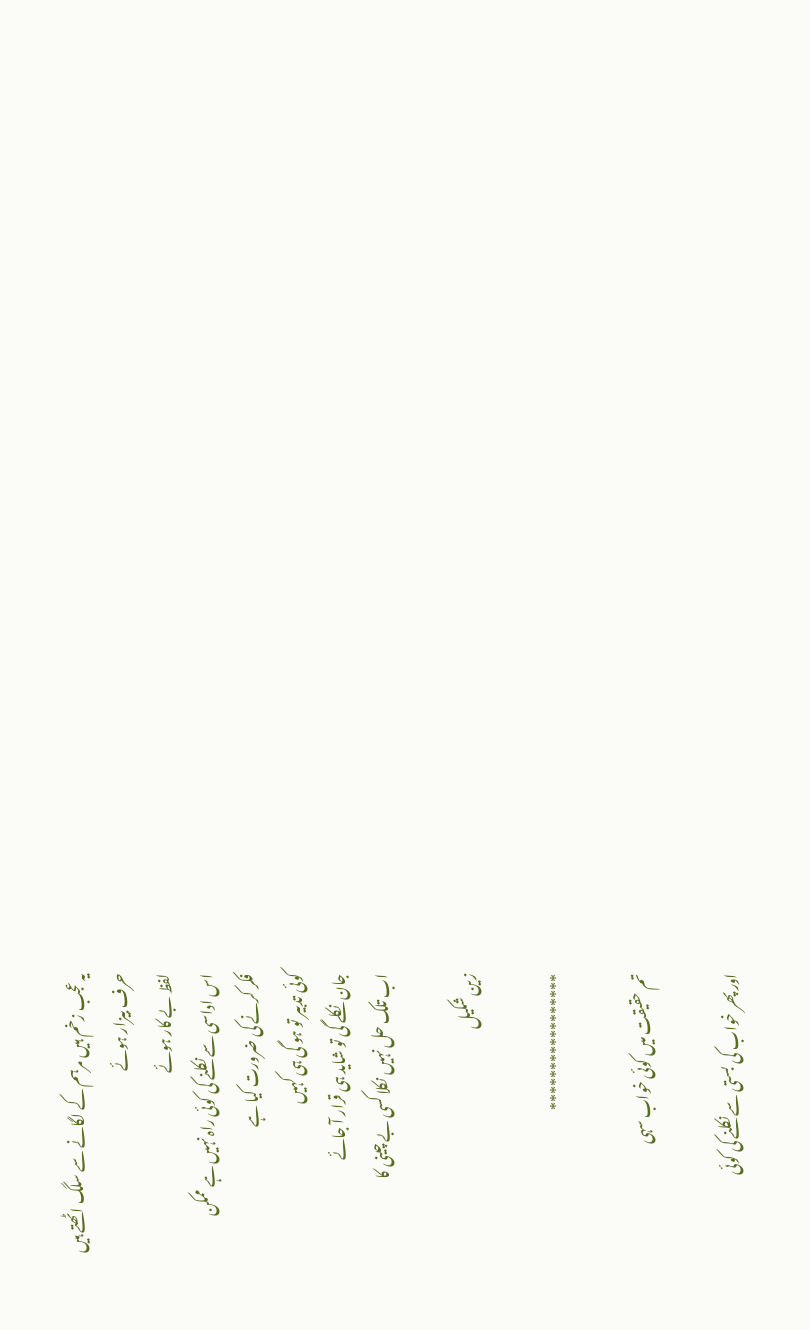یہ عجب زخم ہیں مرہم کے لگانے سے سلگ اٹھتے ہیں
حرف بیزار ہوئے
لفظ بے کار ہوئے
اس اداسی سے نکلنے کی کوئی راہ نہیں ہے ممکن
فکر کرنے کی ضرورت کیا ہے
کوئی تدبیر تو ہو گی ہی کہیں
جان نکلے گی تو شاید ہی قرار آ جائے
اب تلک حل نہیں نکلا کسی بے چینی کا

زین شکیل

*****************

تم حقیقت میں کوئی خواب سہی

اور پھر خواب کی بستی سے نکلنے کی کوئی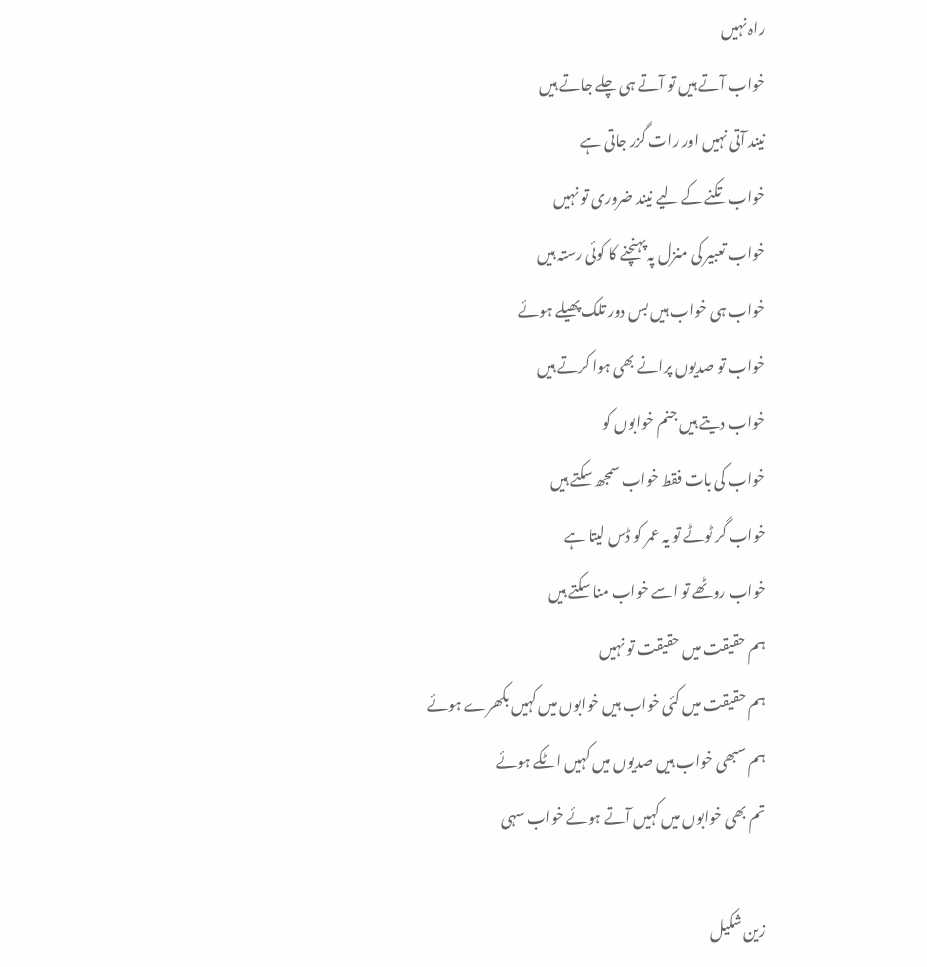راہ نہیں
خواب آتے ہیں تو آتے ہی چلے جاتے ہیں
نیند آتی نہیں اور رات گزر جاتی ہے
خواب تکنے کے لیے نیند ضروری تو نہیں
خواب تعبیر کی منزل پہ پہنچنے کا کوئی رستہ ہیں
خواب ہی خواب ہیں بس دور تلک پھیلے ہوئے
خواب تو صدیوں پرانے بھی ہوا کرتے ہیں
خواب دیتے ہیں جنم خوابوں کو
خواب کی بات فقط خواب سمجھ سکتے ہیں
خواب گر ٹوٹے تو یہ عمر کو ڈس لیتا ہے
خواب روٹھے تو اسے خواب منا سکتے ہیں
ہم حقیقت میں حقیقت تو نہیں
ہم حقیقت میں کئی خواب ہیں خوابوں میں کہیں بکھرے ہوئے
ہم سبھی خواب ہیں صدیوں میں کہیں اٹکے ہوئے
تم بھی خوابوں میں کہیں آتے ہوئے خواب سہی

زین شکیل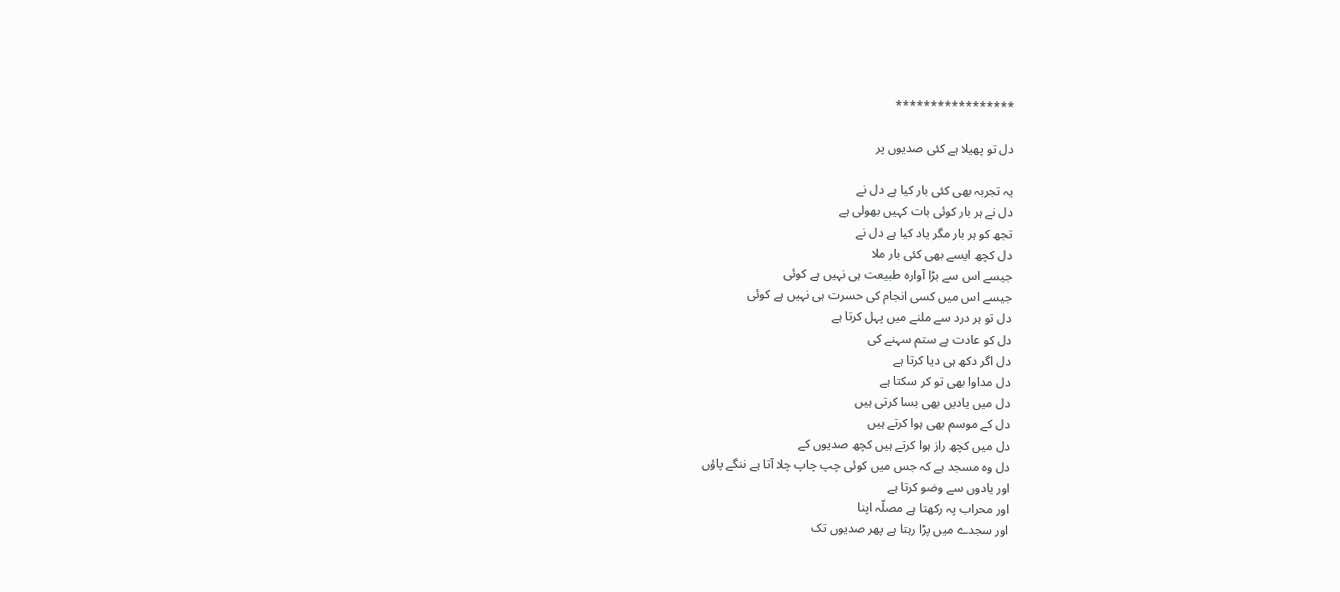*****************

دل تو پھیلا ہے کئی صدیوں پر

یہ تجربہ بھی کئی بار کیا ہے دل نے
دل نے ہر بار کوئی بات کہیں بھولی ہے
تجھ کو ہر بار مگر یاد کیا ہے دل نے
دل کچھ ایسے بھی کئی بار ملا
جیسے اس سے بڑا آوارہ طبیعت ہی نہیں ہے کوئی
جیسے اس میں کسی انجام کی حسرت ہی نہیں ہے کوئی
دل تو ہر درد سے ملنے میں پہل کرتا ہے
دل کو عادت ہے ستم سہنے کی
دل اگر دکھ ہی دیا کرتا ہے
دل مداوا بھی تو کر سکتا ہے
دل میں یادیں بھی بسا کرتی ہیں
دل کے موسم بھی ہوا کرتے ہیں
دل میں کچھ راز ہوا کرتے ہیں کچھ صدیوں کے
دل وہ مسجد ہے کہ جس میں کوئی چپ چاپ چلا آتا ہے ننگے پاؤں
اور یادوں سے وضو کرتا ہے
اور محراب پہ رکھتا ہے مصلّہ اپنا
اور سجدے میں پڑا رہتا ہے پھر صدیوں تک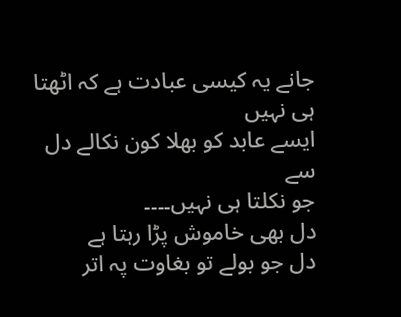جانے یہ کیسی عبادت ہے کہ اٹھتا ہی نہیں
ایسے عابد کو بھلا کون نکالے دل سے
جو نکلتا ہی نہیں۔۔۔۔
دل بھی خاموش پڑا رہتا ہے
دل جو بولے تو بغاوت پہ اتر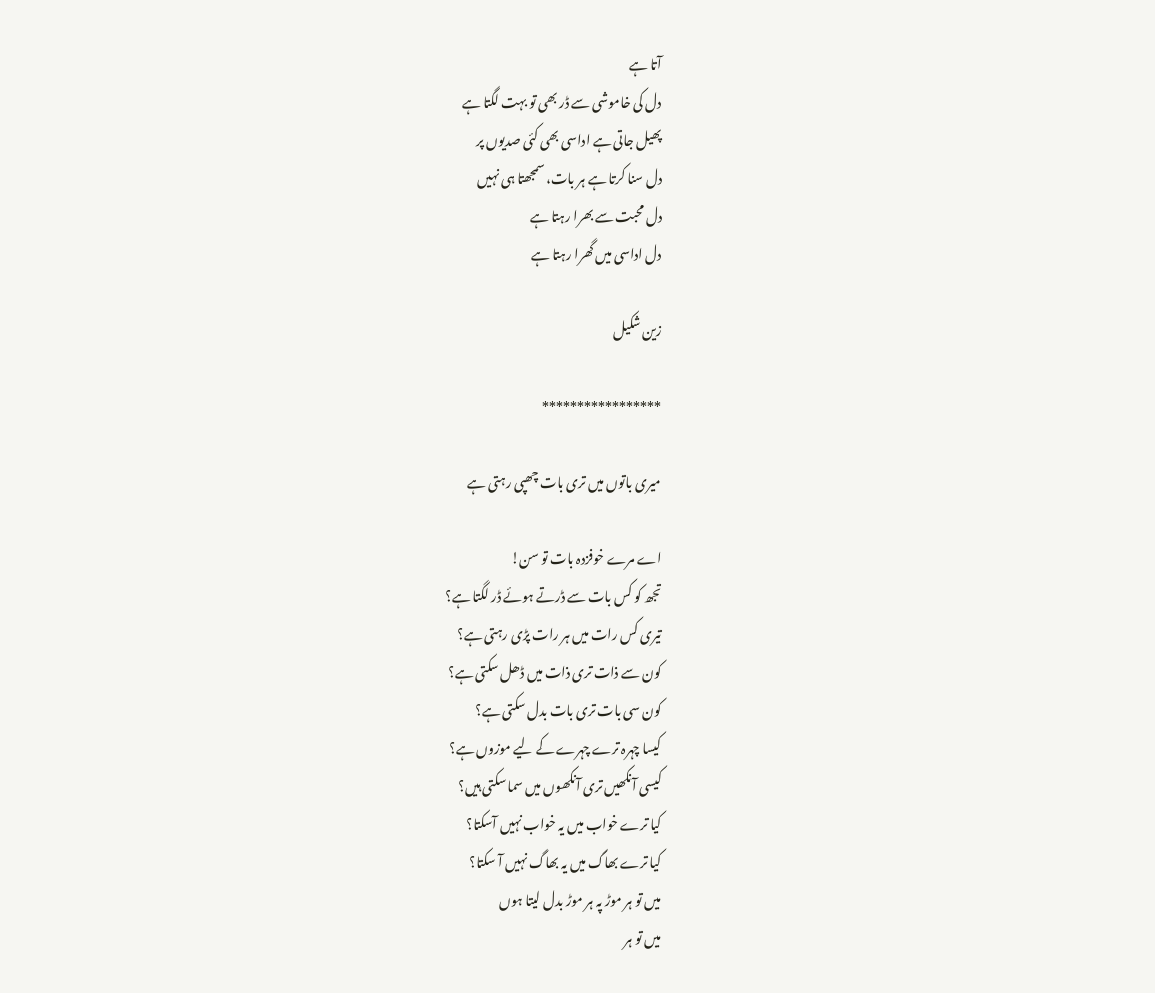آتا ہے
دل کی خاموشی سے ڈر بھی تو بہت لگتا ہے
پھیل جاتی ہے اداسی بھی کئی صدیوں پر
دل سنا کرتا ہے ہر بات، سمجھتا ہی نہیں
دل محبت سے بھرا رہتا ہے
دل اداسی میں گھرا رہتا ہے

زین شکیل

*****************

میری باتوں میں تری بات چھپی رہتی ہے

اے مرے خوفزدہ بات تو سن!
تجھ کو کس بات سے ڈرتے ہوئے ڈر لگتا ہے؟
تیری کس رات میں ہر رات پڑی رہتی ہے؟
کون سے ذات تری ذات میں ڈھل سکتی ہے؟
کون سی بات تری بات بدل سکتی ہے؟
کیسا چہرہ ترے چہرے کے لیے موزوں ہے؟
کیسی آنکھیں تری آنکھوں میں سما سکتی ہیں؟
کیا ترے خواب میں یہ خواب نہیں آسکتا؟
کیا ترے بھاگ میں یہ بھاگ نہیں آ سکتا؟
میں تو ہر موڑ پہ ہر موڑ بدل لیتا ہوں
میں تو ہر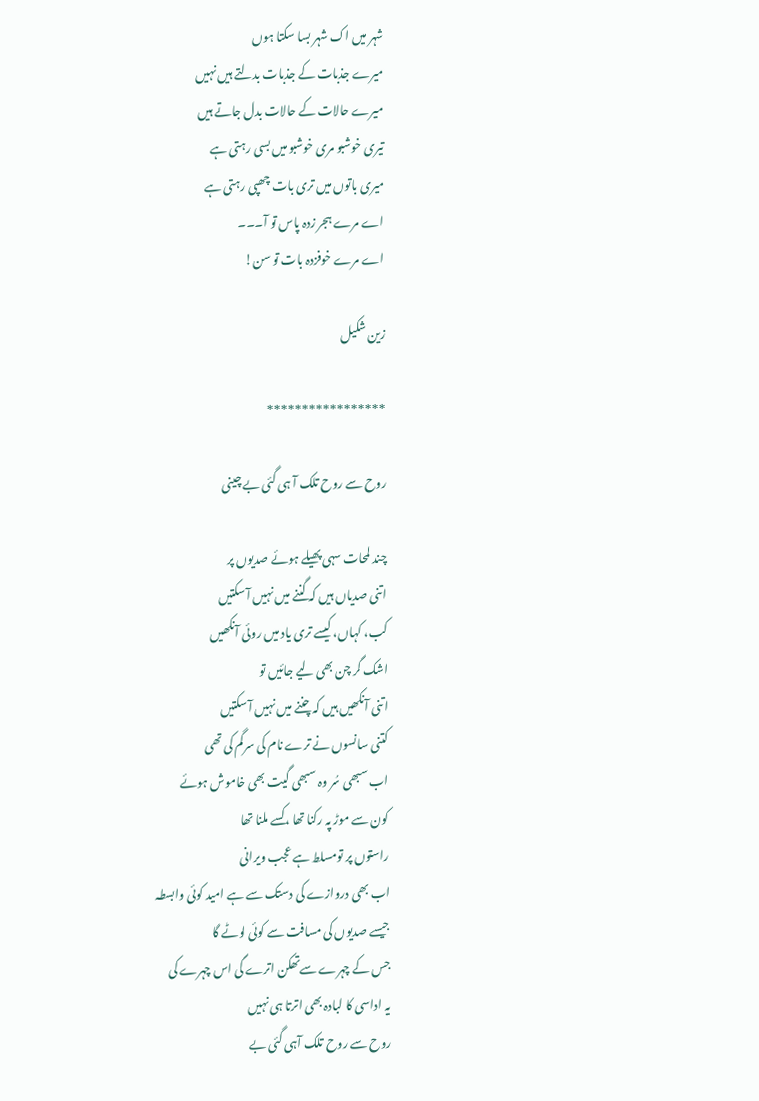شہر میں اک شہر بسا سکتا ہوں
میرے جذبات کے جذبات بدلتے ہیں نہیں
میرے حالات کے حالات بدل جاتے ہیں
تیری خوشبو مری خوشبو میں بسی رہتی ہے
میری باتوں میں تری بات چھپی رہتی ہے
اے مرے ہجر زدہ پاس تو آ۔۔۔
اے مرے خوفزدہ بات تو سن!

زین شکیل

*****************

روح سے روح تلک آ ہی گئی بے چینی

چند لمحات سہی پھیلے ہوئے صدیوں پر
اتنی صدیاں ہیں کہ گننے میں نہیں آ سکتیں
کب، کہاں، کیسے تری یاد میں روئی آنکھیں
اشک گر چن بھی لیے جائیں تو
اتنی آنکھیں ہیں کہ چننے میں نہیں آ سکتیں
کتنی سانسوں نے ترے نام کی سرگم کی تھی
اب سبھی سُر وہ سبھی گیت بھی خاموش ہوئے
کون سے موڑ پہ رکنا تھا ،کسے ملنا تھا
راستوں پر تومسلط ہے عجب ویرانی
اب بھی دروازے کی دستک سے ہے امید کوئی وابسطہ
جیسے صدیوں کی مسافت سے کوئی لوٹے گا
جس کے چہرے سےتھکن اترے گی اس چہرے کی
یہ اداسی کا لبادہ بھی اترتا ہی نہیں
روح سے روح تلک آہی گئی بے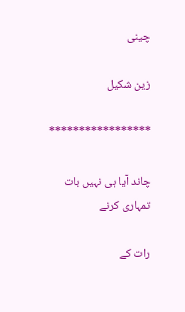چینی

زین شکیل

*****************

چاند آیا ہی نہیں بات تمہاری کرنے

رات کے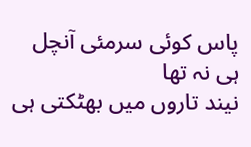پاس کوئی سرمئی آنچل ہی نہ تھا
نیند تاروں میں بھٹکتی ہی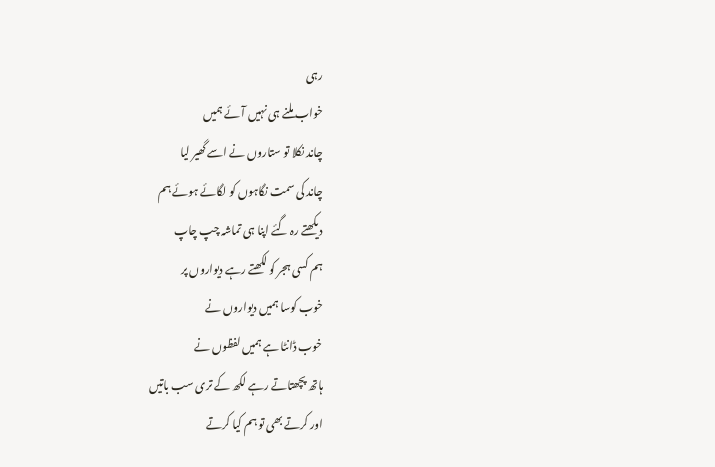رہی
خواب ملنے ہی نہیں آئے ہمیں
چاند نکلا تو ستاروں نے اسے گھیر لیا
چاند کی سمت نگاہوں کو لگائے ہوئے ہم
دیکھتے رہ گئے اپنا ہی تماشہ چپ چاپ
ہم کسی ہجر کو لکھتے رہے دیواروں پر
خوب کوسا ہمیں دیواروں نے
خوب ڈانٹا ہے ہمیں لفظوں نے
ہاتھ پچھتاتے رہے لکھ کے تری سب باتیں
اور کرتے بھی تو ہم کیا کرتے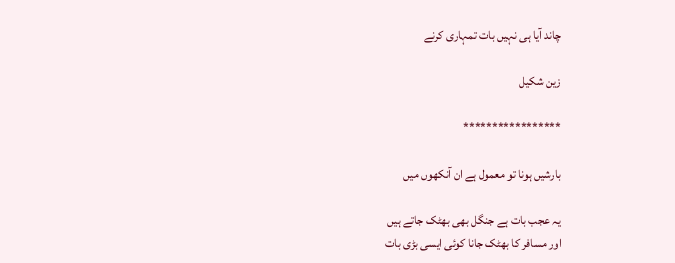چاند آیا ہی نہیں بات تمہاری کرنے

زین شکیل

*****************

بارشیں ہونا تو معمول ہے ان آنکھوں میں

یہ عجب بات ہے جنگل بھی بھٹک جاتے ہیں
اور مسافر کا بھٹک جانا کوئی ایسی بڑی بات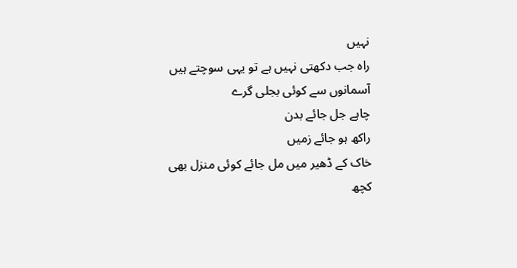نہیں
راہ جب دکھتی نہیں ہے تو یہی سوچتے ہیں
آسمانوں سے کوئی بجلی گرے
چاہے جل جائے بدن
راکھ ہو جائے زمیں
خاک کے ڈھیر میں مل جائے کوئی منزل بھی
کچھ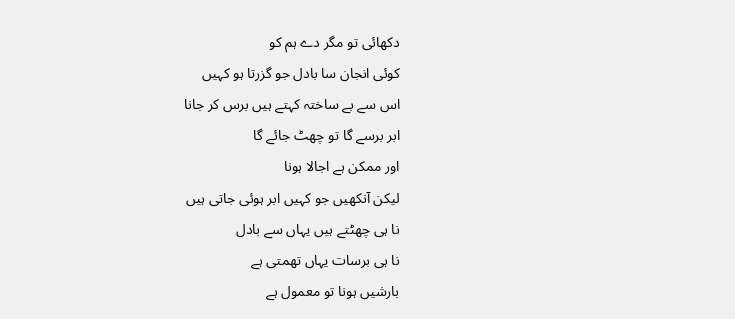دکھائی تو مگر دے ہم کو
کوئی انجان سا بادل جو گزرتا ہو کہیں
اس سے بے ساختہ کہتے ہیں برس کر جانا
ابر برسے گا تو چھٹ جائے گا
اور ممکن ہے اجالا ہونا
لیکن آنکھیں جو کہیں ابر ہوئی جاتی ہیں
نا ہی چھٹتے ہیں یہاں سے بادل
نا ہی برسات یہاں تھمتی ہے
بارشیں ہونا تو معمول ہے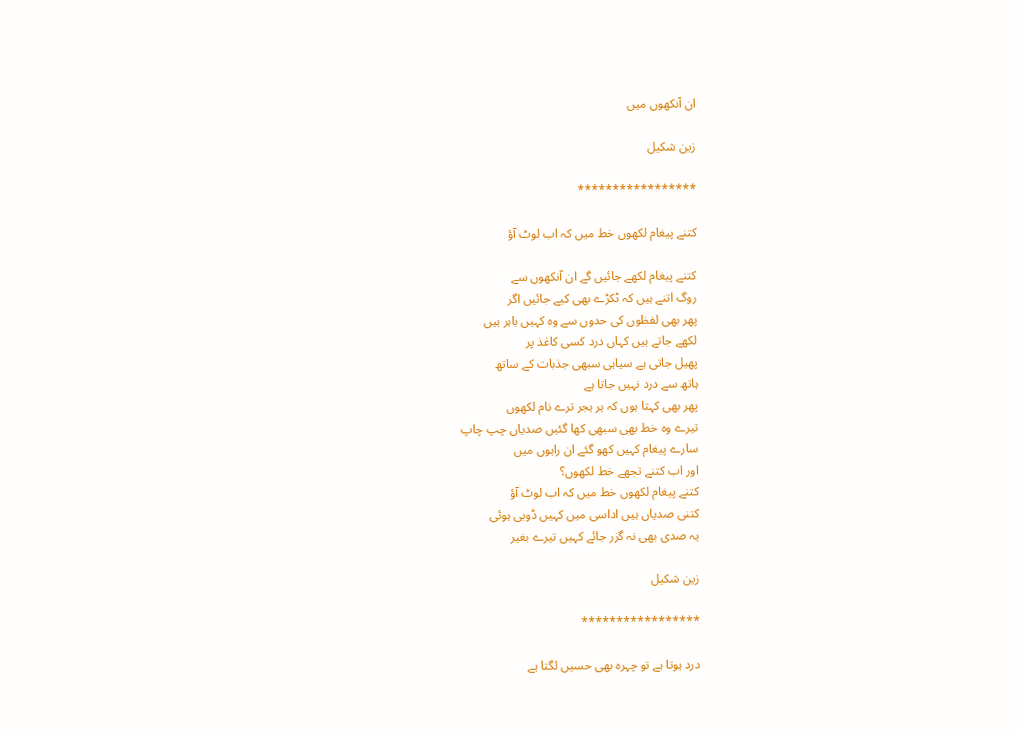ان آنکھوں میں

زین شکیل

*****************

کتنے پیغام لکھوں خط میں کہ اب لوٹ آؤ

کتنے پیغام لکھے جائیں گے ان آنکھوں سے
روگ اتنے ہیں کہ ٹکڑے بھی کیے جائیں اگر
پھر بھی لفظوں کی حدوں سے وہ کہیں باہر ہیں
لکھے جاتے ہیں کہاں درد کسی کاغذ پر
پھیل جاتی ہے سیاہی سبھی جذبات کے ساتھ
ہاتھ سے درد نہیں جاتا ہے
پھر بھی کہتا ہوں کہ ہر ہجر ترے نام لکھوں
تیرے وہ خط بھی سبھی کھا گئیں صدیاں چپ چاپ
سارے پیغام کہیں کھو گئے ان راہوں میں
اور اب کتنے تجھے خط لکھوں؟
کتنے پیغام لکھوں خط میں کہ اب لوٹ آؤ
کتنی صدیاں ہیں اداسی میں کہیں ڈوبی ہوئی
یہ صدی بھی نہ گزر جائے کہیں تیرے بغیر

زین شکیل

*****************

درد ہوتا ہے تو چہرہ بھی حسیں لگتا ہے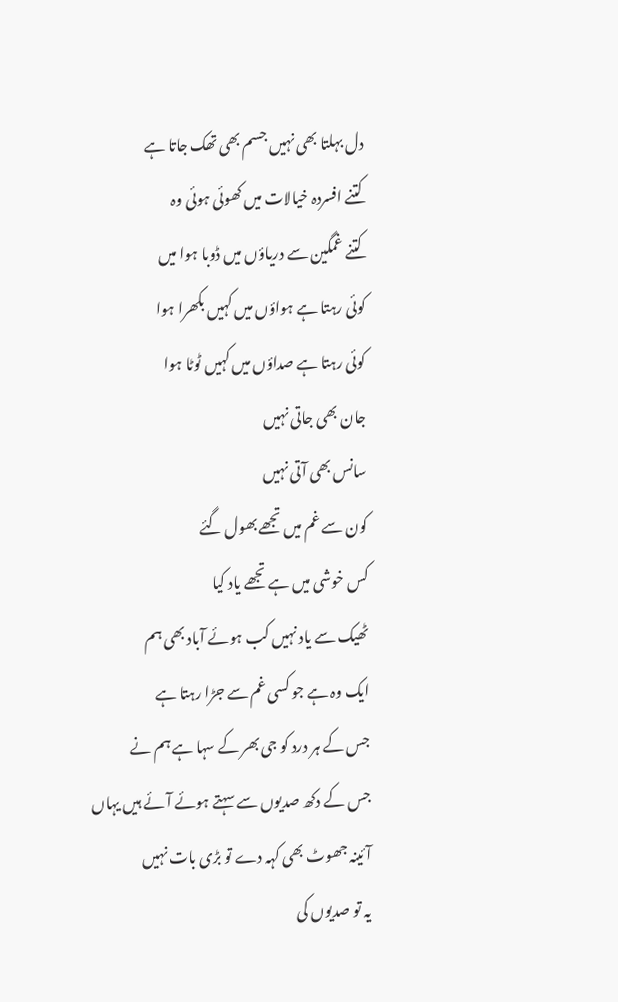دل بہلتا بھی نہیں جسم بھی تھک جاتا ہے
کتنے افسردہ خیالات میں کھوئی ہوئی وہ
کتنے غمگین سے دریاؤں میں ڈوبا ہوا میں
کوئی رہتا ہے ہواؤں میں کہیں بکھرا ہوا
کوئی رہتا ہے صداؤں میں کہیں ٹوٹا ہوا
جان بھی جاتی نہیں
سانس بھی آتی نہیں
کون سے غم میں تجھے بھول گئے
کس خوشی میں ہے تجھے یاد کیا
ٹھیک سے یاد نہیں کب ہوئے آباد بھی ہم
ایک وہ ہے جو کسی غم سے جڑا رہتا ہے
جس کے ہر درد کو جی بھر کے سہا ہے ہم نے
جس کے دکھ صدیوں سے سہتے ہوئے آئے ہیں یہاں
آئینہ جھوٹ بھی کہہ دے تو بڑی بات نہیں
یہ تو صدیوں کی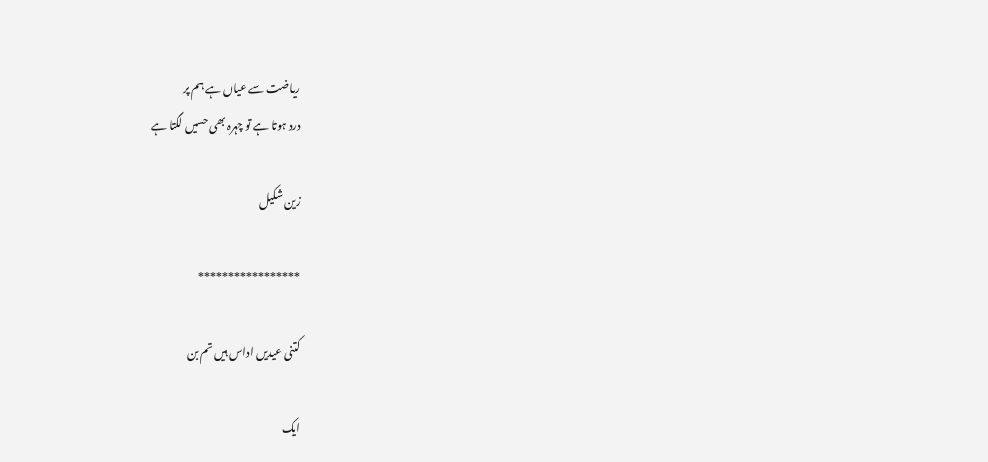ریاضت سے عیاں ہے ہم پر
درد ہوتا ہے تو چہرہ بھی حسیں لگتا ہے

زین شکیل

*****************

کتنی عیدیں اداس ہیں تم بن

ایک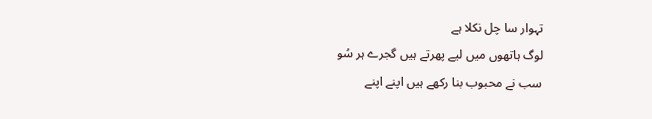تہوار سا چل نکلا ہے
لوگ ہاتھوں میں لیے پھرتے ہیں گجرے ہر سُو
سب نے محبوب بنا رکھے ہیں اپنے اپنے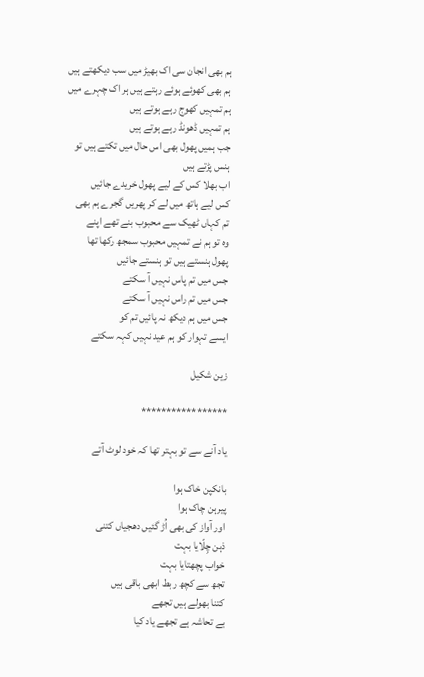ہم بھی انجان سی اک بھیڑ میں سب دیکھتے ہیں
ہم بھی کھوئے ہوئے رہتے ہیں ہر اک چہرے میں
ہم تمہیں کھوج رہے ہوتے ہیں
ہم تمہیں ڈھونڈ رہے ہوتے ہیں
جب ہمیں پھول بھی اس حال میں تکتے ہیں تو ہنس پڑتے ہیں
اب بھلا کس کے لیے پھول خریدے جائیں
کس لیے ہاتھ میں لے کر پھریں گجرے ہم بھی
تم کہاں ٹھیک سے محبوب بنے تھے اپنے
وہ تو ہم نے تمہیں محبوب سمجھ رکھا تھا
پھول ہنستے ہیں تو ہنستے جائیں
جس میں تم پاس نہیں آ سکتے
جس میں تم راس نہیں آ سکتے
جس میں ہم دیکھ نہ پائیں تم کو
ایسے تہوار کو ہم عید نہیں کہہ سکتے

زین شکیل

*****************

یاد آنے سے تو بہتر تھا کہ خود لوٹ آتے

بانکپن خاک ہوا
پیرہن چاک ہوا
اور آواز کی بھی اُڑ گئیں دھجیاں کتنی
ذہن چِلّایا بہت
خواب پچھتایا بہت
تجھ سے کچھ ربط ابھی باقی ہیں
کتنا بھولے ہیں تجھے
بے تحاشہ ہے تجھے یاد کیا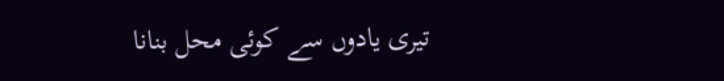تیری یادوں سے کوئی محل بنانا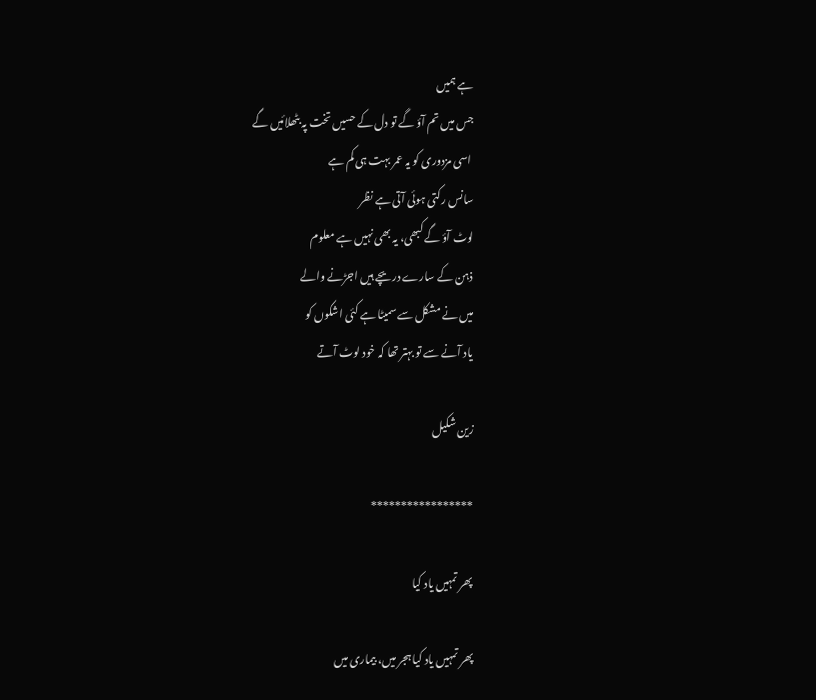ہے ہمیں
جس میں تم آؤ گے تو دل کے حسیں تخت پہ بٹھلائیں گے
 اسی مزدوری کو یہ عمر بہت ہی کم ہے
سانس رکتی ہوئی آتی ہے نظر
لوٹ آؤ گے کبھی، یہ بھی نہیں ہے معلوم
ذہن کے سارے دریچے ہیں اجڑنے والے
میں نے مشکل سے سمیٹا ہے کئی اشکوں کو
یاد آنے سے تو بہتر تھا کہ خود لوٹ آتے

زین شکیل

*****************

پھر تمہیں یاد کیا

پھر تمہیں یاد کیا ہجر میں، بیماری میں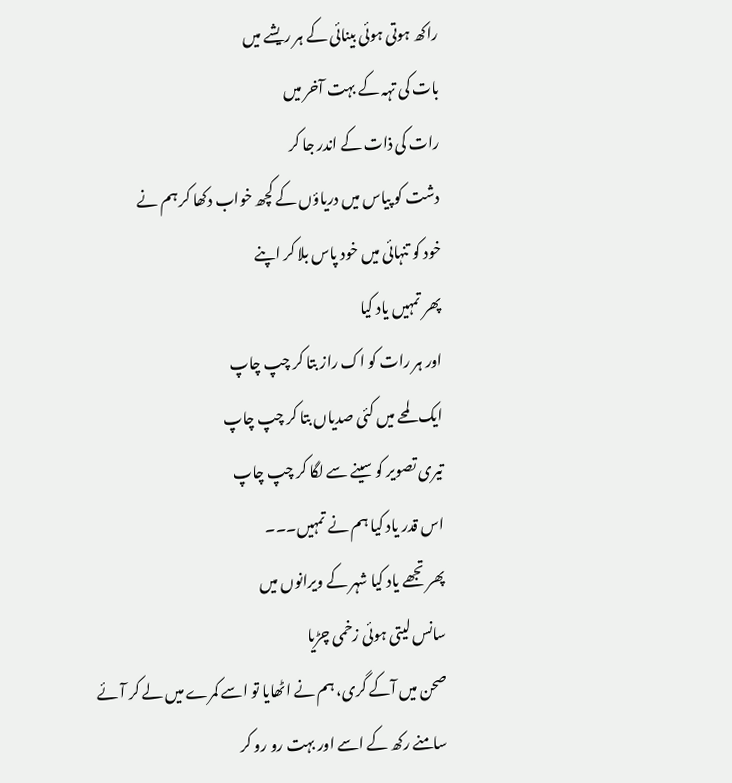راکھ ہوتی ہوئی بینائی کے ہر ریشے میں
بات کی تہہ کے بہت آخر میں
رات کی ذات کے اندر جا کر
دشت کو پیاس میں دریاؤں کے کچھ خواب دکھا کر ہم نے
خود کو تنہائی میں خود پاس بلا کر اپنے
پھر تمہیں یاد کیا
اور ہر رات کو اک راز بتا کر چپ چاپ
ایک لمحے میں کئی صدیاں بتا کر چپ چاپ
تیری تصویر کو سینے سے لگا کر چپ چاپ
اس قدر یاد کیا ہم نے تمہیں۔۔۔
پھر تجھے یاد کیا شہر کے ویرانوں میں
سانس لیتی ہوئی زخمی چڑیا
صحن میں آکے گری، ہم نے اٹھایا تو اسے کمرے میں لے کر آئے
سامنے رکھ کے اسے اور بہت رو رو کر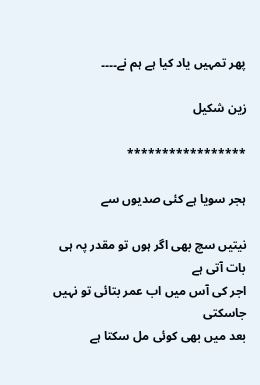پھر تمہیں یاد کیا ہے ہم نے۔۔۔۔

زین شکیل

*****************

ہجر سویا ہے کئی صدیوں سے

نیتیں سچ بھی اگر ہوں تو مقدر پہ ہی بات آتی ہے
اجر کی آس میں اب عمر بتائی تو نہیں جاسکتی
بعد میں بھی کوئی مل سکتا ہے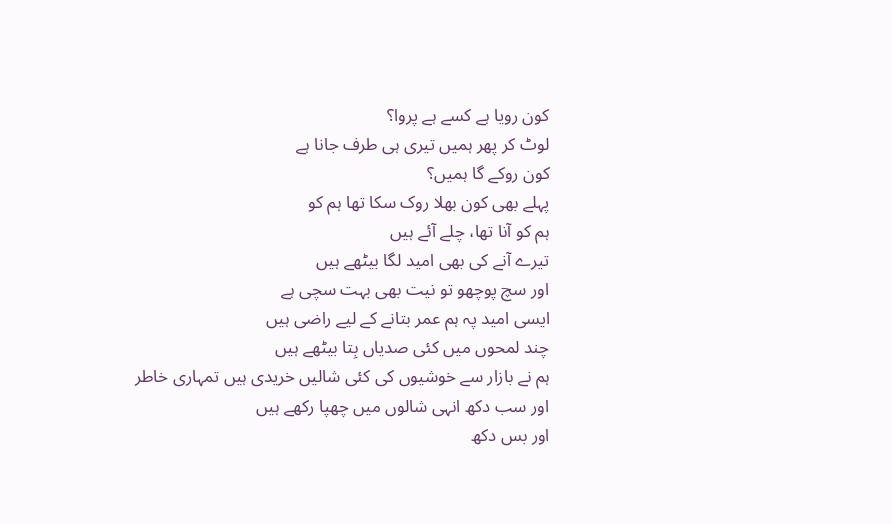کون رویا ہے کسے ہے پروا؟
لوٹ کر پھر ہمیں تیری ہی طرف جانا ہے
کون روکے گا ہمیں؟
پہلے بھی کون بھلا روک سکا تھا ہم کو
ہم کو آنا تھا، چلے آئے ہیں
تیرے آنے کی بھی امید لگا بیٹھے ہیں
اور سچ پوچھو تو نیت بھی بہت سچی ہے
ایسی امید پہ ہم عمر بتانے کے لیے راضی ہیں
چند لمحوں میں کئی صدیاں بِتا بیٹھے ہیں
ہم نے بازار سے خوشیوں کی کئی شالیں خریدی ہیں تمہاری خاطر
اور سب دکھ انہی شالوں میں چھپا رکھے ہیں
اور بس دکھ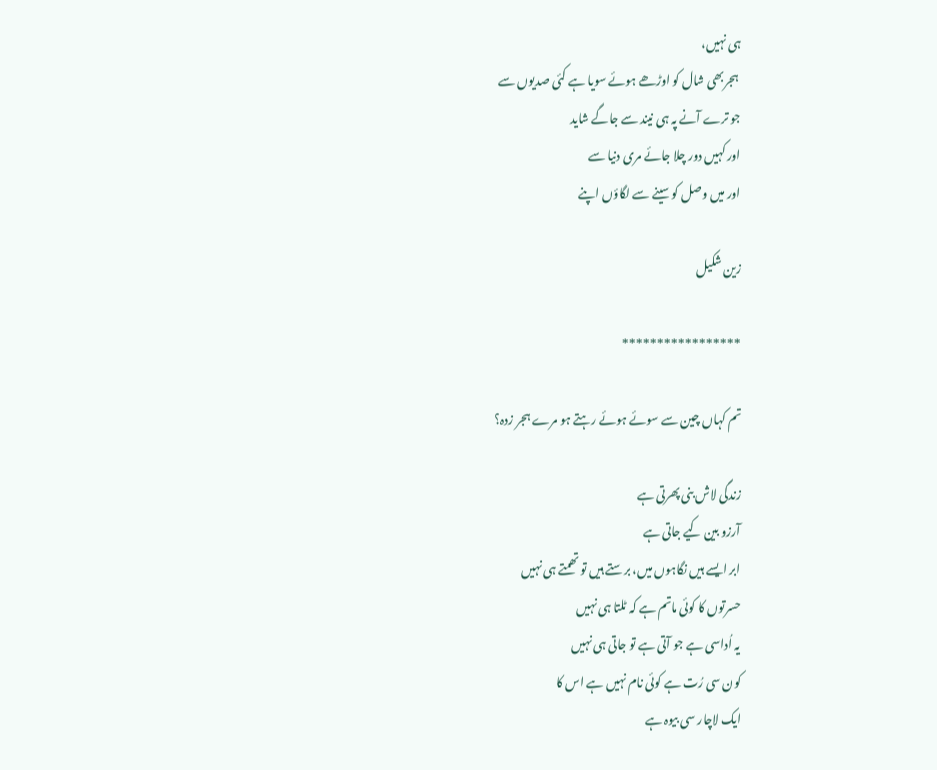ہی نہیں،
 ہجربھی شال کو اوڑھے ہوئے سویا ہے کئی صدیوں سے
جو ترے آنے پہ ہی نیند سے جاگے شاید
اور کہیں دور چلا جائے مری دنیا سے
اور میں وصل کو سینے سے لگاؤں اپنے

زین شکیل

*****************

تم کہاں چین سے سوئے ہوئے رہتے ہو مرے ہجر زدہ؟

زندگی لاش بنی پھرتی ہے
آرزو بین کیے جاتی ہے
ابر ایسے ہیں نگاہوں میں، برستے ہیں تو تھمتے ہی نہیں
حسرتوں کا کوئی ماتم ہے کہ ٹلتا ہی نہیں
یہ اُداسی ہے جو آتی ہے تو جاتی ہی نہیں
کون سی رُت ہے کوئی نام نہیں ہے اس کا
ایک لاچار سی بیوہ ہے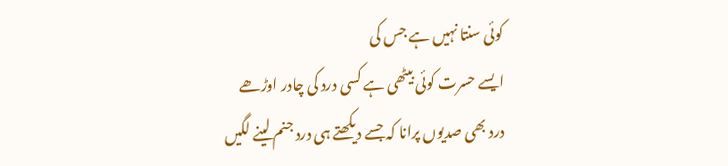کوئی سنتا نہیں ہے جس کی
ایسے حسرت کوئی بیٹھی ہے کسی درد کی چادر اوڑھے
درد بھی صدیوں پرانا کہ جسے دیکھتے ہی درد جنم لینے لگیں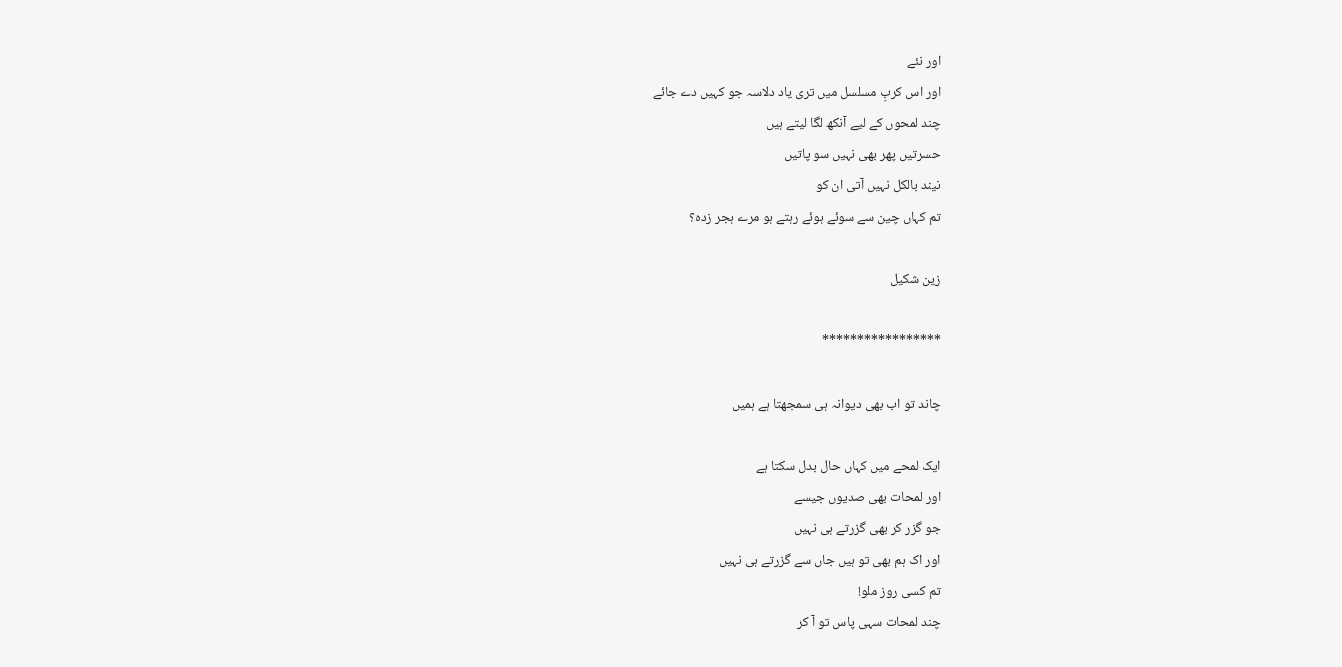اور نئے
اور اس کربِ مسلسل میں تری یاد دلاسہ جو کہیں دے جائے
چند لمحوں کے لیے آنکھ لگا لیتے ہیں
حسرتیں پھر بھی نہیں سو پاتیں
نیند بالکل نہیں آتی ان کو
تم کہاں چین سے سوئے ہوئے رہتے ہو مرے ہجر زدہ؟

زین شکیل

*****************

چاند تو اب بھی دیوانہ ہی سمجھتا ہے ہمیں

ایک لمحے میں کہاں حال بدل سکتا ہے
اور لمحات بھی صدیوں جیسے
جو گزر کر بھی گزرتے ہی نہیں
اور اک ہم بھی تو ہیں جاں سے گزرتے ہی نہیں
تم کسی روز ملو!
چند لمحات سہی پاس تو آ کر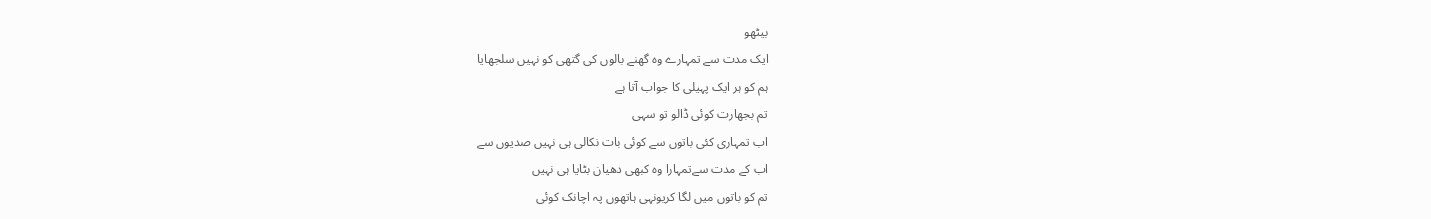بیٹھو
ایک مدت سے تمہارے وہ گھنے بالوں کی گتھی کو نہیں سلجھایا
ہم کو ہر ایک پہیلی کا جواب آتا ہے
تم بجھارت کوئی ڈالو تو سہی
اب تمہاری کئی باتوں سے کوئی بات نکالی ہی نہیں صدیوں سے
اب کے مدت سےتمہارا وہ کبھی دھیان بٹایا ہی نہیں
تم کو باتوں میں لگا کریونہی ہاتھوں پہ اچانک کوئی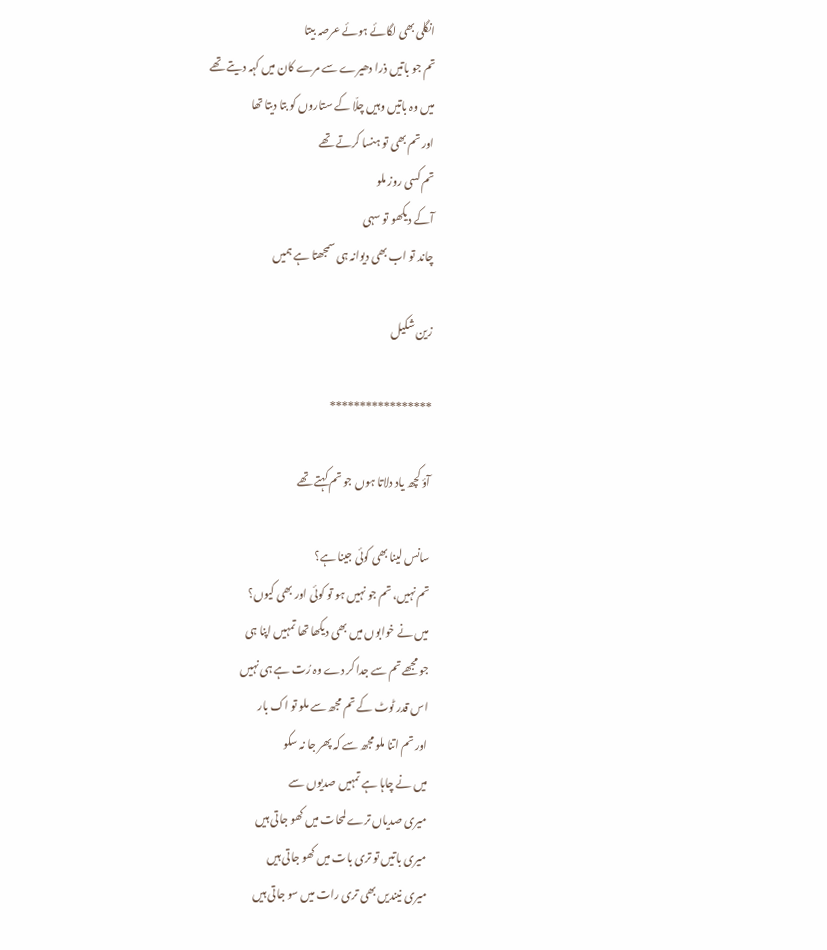انگلی بھی لگائے ہوئے عرصہ بیتا
تم جو باتیں ذرا دھیرے سے مرے کان میں کہہ دیتے تھے
میں وہ باتیں وہیں چلّا کے ستاروں کو بتا دیتا تھا
اور تم بھی تو ہنسا کرتے تھے
تم کسی روز ملو
آکے دیکھو تو سہی
چاند تو اب بھی دیوانہ ہی سمجھتا ہے ہمیں

زین شکیل

*****************

آؤ کچھ یاد دلاتا ہوں جو تم کہتے تھے

سانس لینا بھی کوئی جینا ہے؟
تم نہیں، تم جو نہیں ہو تو کوئی اور بھی کیوں؟
میں نے خوابوں میں بھی دیکھا تھا تمہیں اپنا ہی
جو مجھے تم سے جدا کر دے وہ رُت ہے ہی نہیں
اس قدر ٹوٹ کے تم مجھ سے ملو تو اک بار
اور تم اتنا ملو مجھ سے کہ پھر جا نہ سکو
میں نے چاہا ہے تمہیں صدیوں سے
میری صدیاں ترے لمحات میں کھو جاتی ہیں
میری باتیں تو تری بات میں کھو جاتی ہیں
میری نیندیں بھی تری رات میں سو جاتی ہیں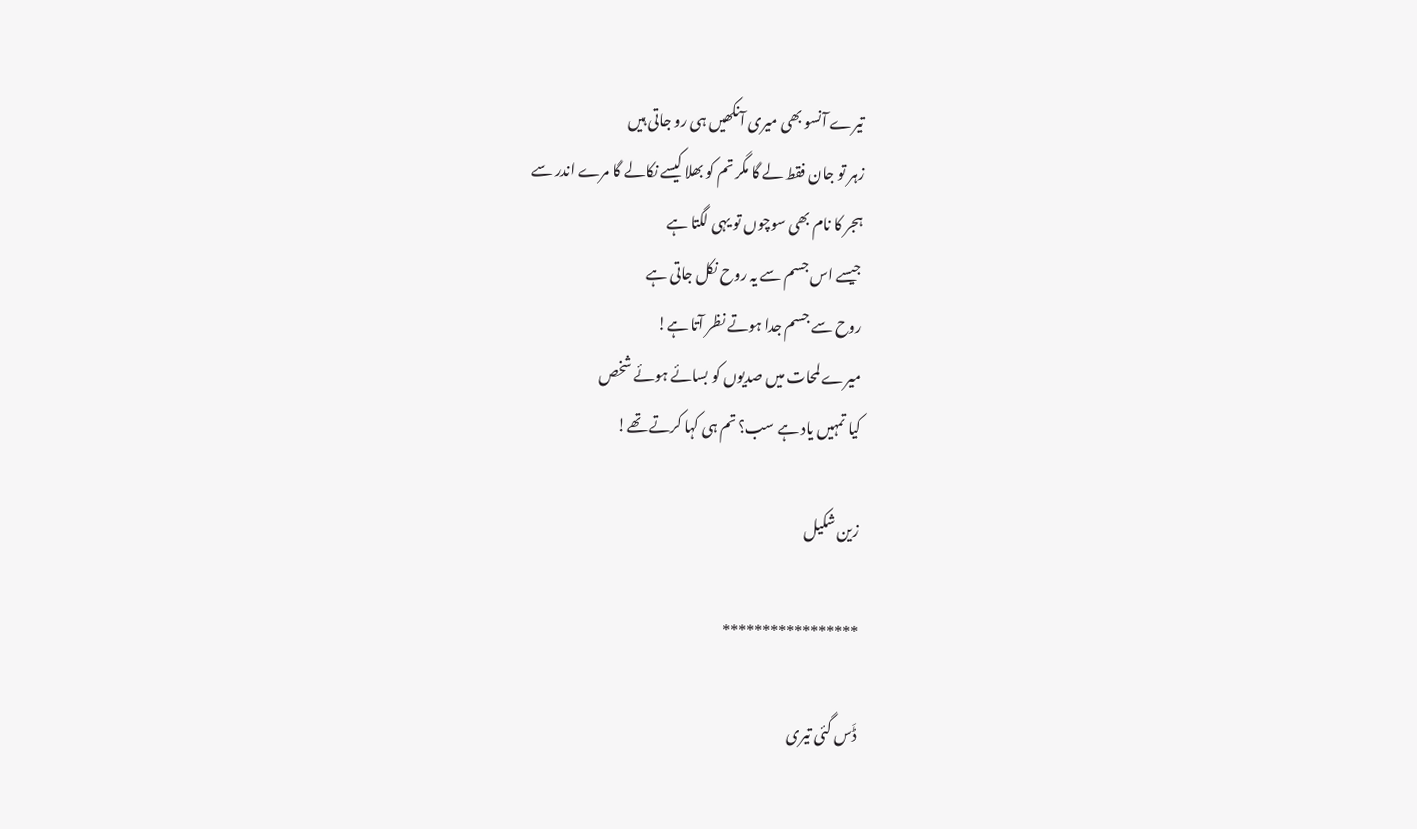تیرے آنسو بھی میری آنکھیں ہی رو جاتی ہیں
زہر تو جان فقط لے گا مگر تم کو بھلا کیسے نکالے گا مرے اندر سے
ہجر کا نام بھی سوچوں تو یہی لگتا ہے
جیسے اس جسم سے یہ روح نکل جاتی ہے
روح سے جسم جدا ہوتے نظر آتا ہے!
میرے لمحات میں صدیوں کو بسائے ہوئے شخص
کیا تمہیں یاد ہے سب؟ تم ہی کہا کرتے تھے!

زین شکیل

*****************

ڈَس گئی تیری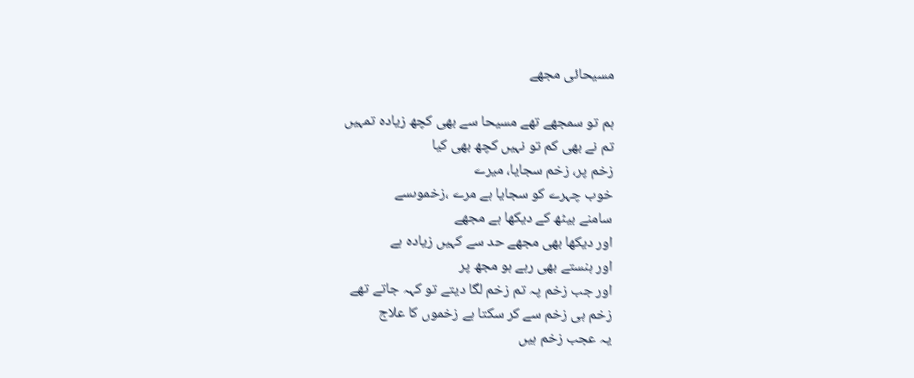مسیحائی مجھے

ہم تو سمجھے تھے مسیحا سے بھی کچھ زیادہ تمہیں
تم نے بھی کم تو نہیں کچھ بھی کیا
زخم پر، زخم سجایا، میرے
خوب چہرے کو سجایا ہے مرے ،زخموںسے
سامنے بیٹھ کے دیکھا ہے مجھے
اور دیکھا بھی مجھے حد سے کہیں زیادہ ہے
اور ہنستے بھی رہے ہو مجھ پر
اور جب زخم پہ تم زخم لگا دیتے تو کہہ جاتے تھے
زخم ہی زخم سے کر سکتا ہے زخموں کا علاج
یہ عجب زخم ہیں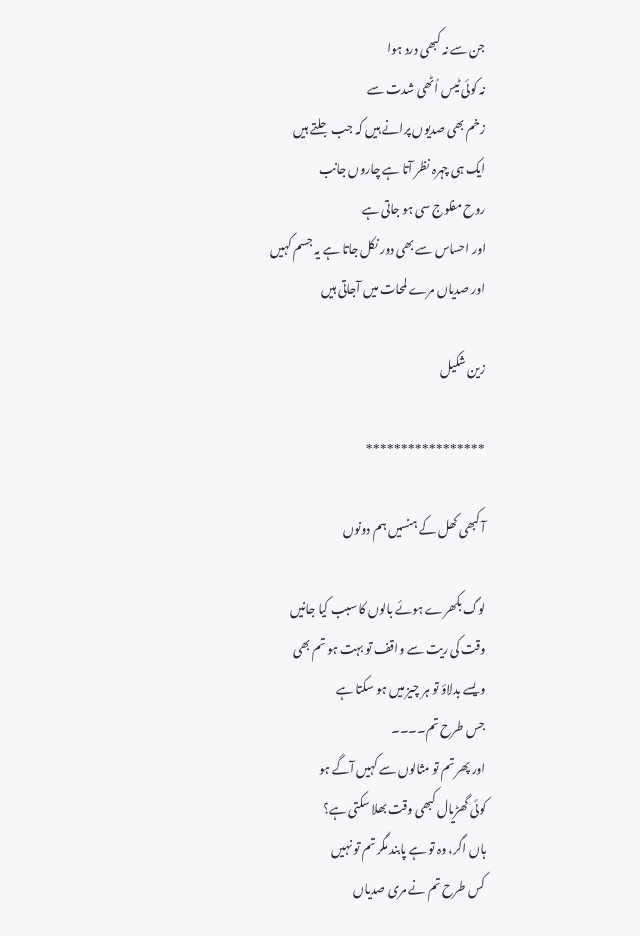جن سے نہ کبھی درد ہوا
نہ کوئی ٹیس اُٹھی شدت سے
زخم بھی صدیوں پرانے ہیں کہ جب جلتے ہیں
ایک ہی چہرہ نظر آتا ہے چاروں جانب
روح مفلوج سی ہو جاتی ہے
اور احساس سے بھی دور نکل جاتا ہے یہ جسم کہیں
اور صدیاں مرے لمحات میں آجاتی ہیں

زین شکیل

*****************

آ کبھی کھل کے ہنسیں ہم دونوں

لوگ بکھرے ہوئے بالوں کا سبب کیا جانیں
وقت کی ریت سے واقف تو بہت ہو تم بھی
ویسے بدلاؤ تو ہر چیز میں ہو سکتا ہے
جس طرح تم۔۔۔۔
اور پھر تم تو مثالوں سے کہیں آگے ہو
کوئی گھڑیال کبھی وقت بھلا سکتی ہے؟
ہاں اگر، وہ تو ہے پابند مگر تم تو نہیں
کس طرح تم نے مری صدیاں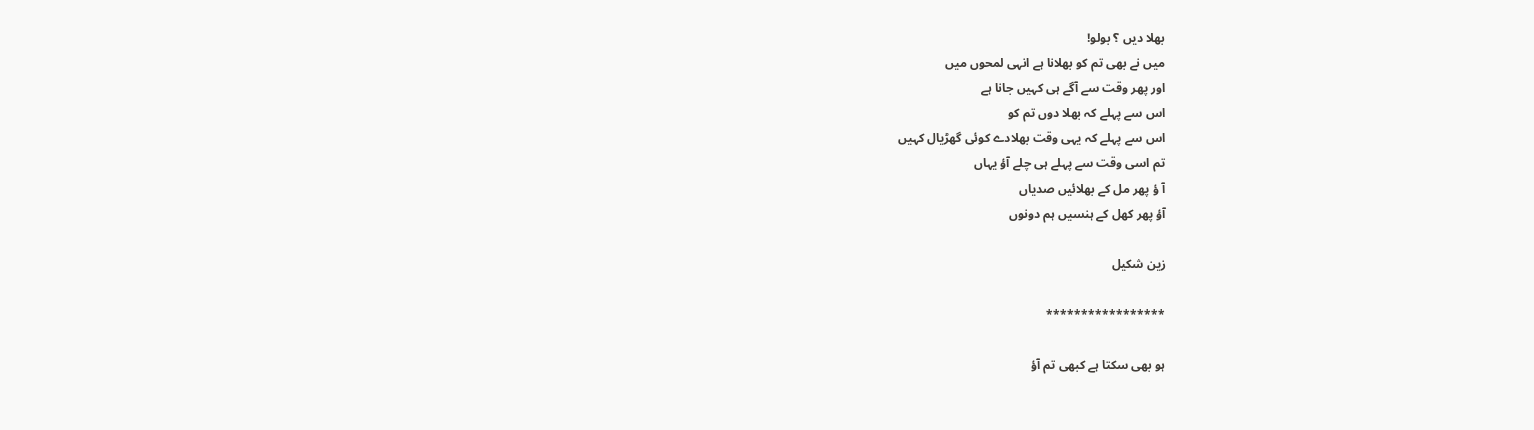بھلا دیں ؟ بولو!
میں نے بھی تم کو بھلانا ہے انہی لمحوں میں
اور پھر وقت سے آگے ہی کہیں جانا ہے
اس سے پہلے کہ بھلا دوں تم کو
اس سے پہلے کہ یہی وقت بھلادے کوئی گھڑیال کہیں
تم اسی وقت سے پہلے ہی چلے آؤ یہاں
آ ؤ پھر مل کے بھلائیں صدیاں
آؤ پھر کھل کے ہنسیں ہم دونوں

زین شکیل

*****************

ہو بھی سکتا ہے کبھی تم آؤ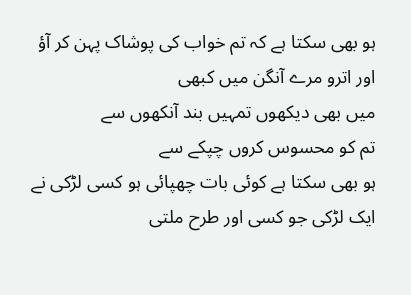ہو بھی سکتا ہے کہ تم خواب کی پوشاک پہن کر آؤ
اور اترو مرے آنگن میں کبھی
میں بھی دیکھوں تمہیں بند آنکھوں سے
تم کو محسوس کروں چپکے سے
ہو بھی سکتا ہے کوئی بات چھپائی ہو کسی لڑکی نے
ایک لڑکی جو کسی اور طرح ملتی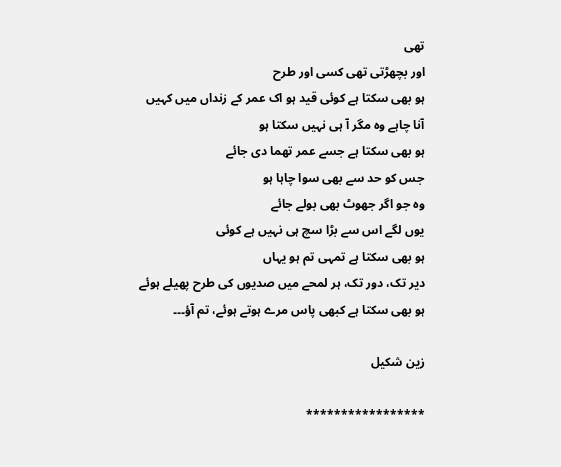تھی
اور بچھڑتی تھی کسی اور طرح
ہو بھی سکتا ہے کوئی قید ہو اک عمر کے زنداں میں کہیں
آنا چاہے وہ مگر آ ہی نہیں سکتا ہو
ہو بھی سکتا ہے جسے عمر تھما دی جائے
جس کو حد سے بھی سوا چاہا ہو
وہ جو اگر جھوٹ بھی بولے جائے
یوں لگے اس سے بڑا سچ ہی نہیں ہے کوئی
ہو بھی سکتا ہے تمہی تم ہو یہاں
دیر تک، دور تک، ہر لمحے میں صدیوں کی طرح پھیلے ہوئے
ہو بھی سکتا ہے کبھی پاس مرے ہوتے ہوئے، تم آؤ۔۔۔

زین شکیل

*****************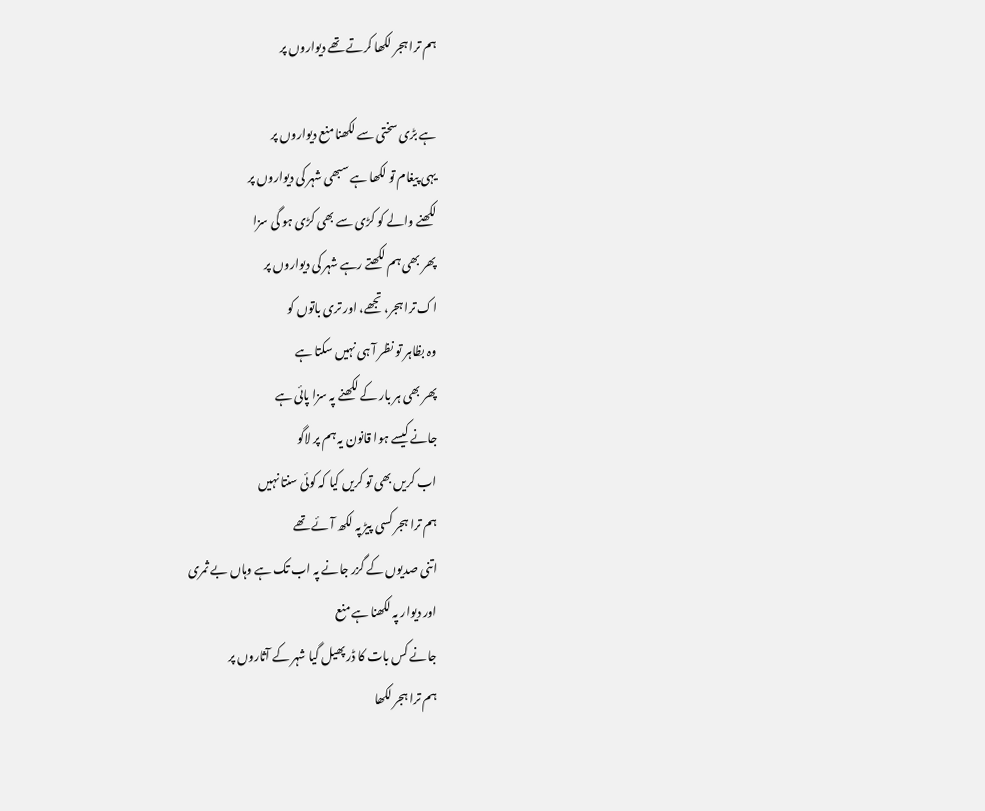ہم ترا ہجر لکھا کرتے تھے دیواروں پر

ہے بڑی سختی سے لکھنا منع دیواروں پر
یہی پیغام تو لکھا ہے سبھی شہر کی دیواروں پر
لکھنے والے کو کڑی سے بھی کڑی ہو گی سزا
پھر بھی ہم لکھتے رہے شہر کی دیواروں پر
اک ترا ہجر، تجھے، اور تری باتوں کو
وہ بظاہر تو نظر آ ہی نہیں سکتا ہے
پھر بھی ہر بار کے لکھنے پہ سزا پائی ہے
جانے کیسے ہوا قانون یہ ہم پر لاگو
اب کریں بھی تو کریں کیا کہ کوئی سنتا نہیں
ہم ترا ہجر کسی پیڑ پہ لکھ آئے تھے
اتنی صدیوں کے گزر جانے پہ اب تک ہے وہاں بے ثمری
اور دیوار پہ لکھنا ہے منع
جانے کس بات کا ڈر پھیل گیا شہر کے آثاروں پر
ہم ترا ہجر لکھا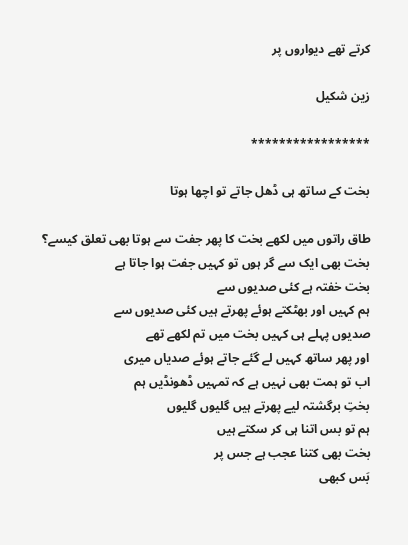کرتے تھے دیواروں پر

زین شکیل

*****************

بخت کے ساتھ ہی ڈھل جاتے تو اچھا ہوتا

طاق راتوں میں لکھے بخت کا پھر جفت سے ہوتا بھی تعلق کیسے؟
بخت بھی ایک سے گر ہوں تو کہیں جفت ہوا جاتا ہے
بخت خفتہ ہے کئی صدیوں سے
ہم کہیں اور بھٹکتے ہوئے پھرتے ہیں کئی صدیوں سے
صدیوں پہلے ہی کہیں بخت میں تم لکھے تھے
اور پھر ساتھ کہیں لے گئے جاتے ہوئے صدیاں میری
اب تو ہمت بھی نہیں ہے کہ تمہیں ڈھونڈیں ہم
بختِ برگشتہ لیے پھرتے ہیں گلیوں گلیوں
ہم تو بس اتنا ہی کر سکتے ہیں
بخت بھی کتنا عجب ہے جس پر
بَس کبھی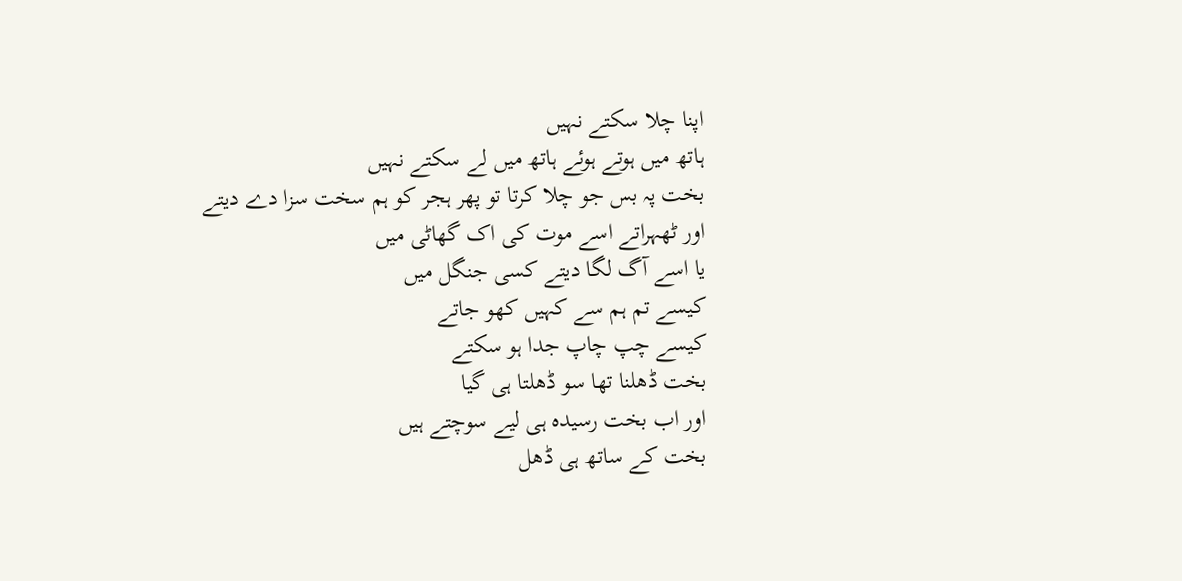اپنا چلا سکتے نہیں
ہاتھ میں ہوتے ہوئے ہاتھ میں لے سکتے نہیں
بخت پہ بس جو چلا کرتا تو پھر ہجر کو ہم سخت سزا دے دیتے
اور ٹھہراتے اسے موت کی اک گھاٹی میں
یا اسے آگ لگا دیتے کسی جنگل میں
کیسے تم ہم سے کہیں کھو جاتے
کیسے چپ چاپ جدا ہو سکتے
بخت ڈھلنا تھا سو ڈھلتا ہی گیا
اور اب بخت رسیدہ ہی لیے سوچتے ہیں
بخت کے ساتھ ہی ڈھل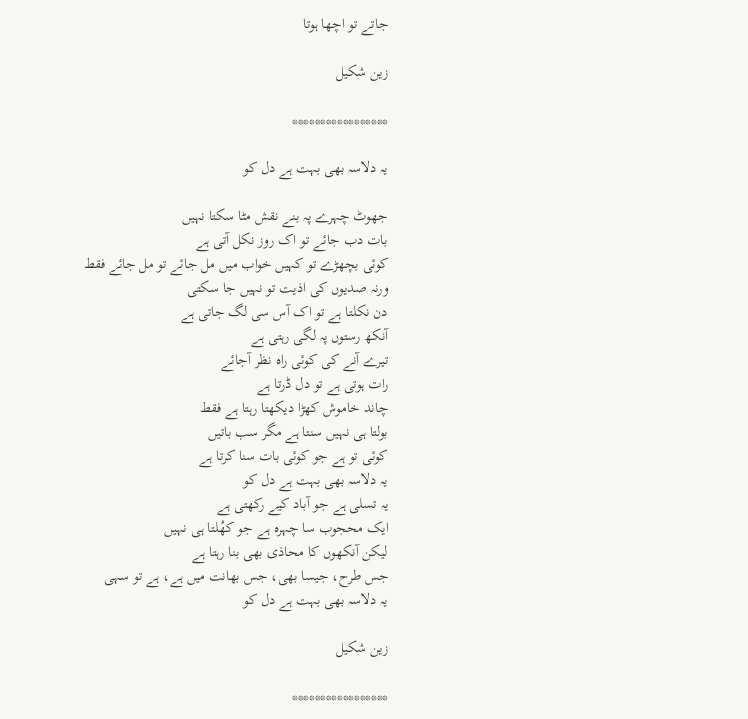جاتے تو اچھا ہوتا

زین شکیل

*****************

یہ دلاسہ بھی بہت ہے دل کو

جھوٹ چہرے پہ بنے نقش مٹا سکتا نہیں
بات دب جائے تو اک روز نکل آتی ہے
کوئی بچھڑے تو کہیں خواب میں مل جائے تو مل جائے فقط
ورنہ صدیوں کی اذیت تو نہیں جا سکتی
دن نکلتا ہے تو اک آس سی لگ جاتی ہے
آنکھ رستوں پہ لگی رہتی ہے
تیرے آنے کی کوئی راہ نظر آجائے
رات ہوتی ہے تو دل ڈرتا ہے
چاند خاموش کھڑا دیکھتا رہتا ہے فقط
بولتا ہی نہیں سنتا ہے مگر سب باتیں
کوئی تو ہے جو کوئی بات سنا کرتا ہے
یہ دلاسہ بھی بہت ہے دل کو
یہ تسلی ہے جو آباد کیے رکھتی ہے
ایک محجوب سا چہرہ ہے جو کھُلتا ہی نہیں
لیکن آنکھوں کا محاذی بھی بنا رہتا ہے
جس طرح، جیسا بھی، جس بھانت میں ہے، ہے تو سہی
یہ دلاسہ بھی بہت ہے دل کو

زین شکیل

*****************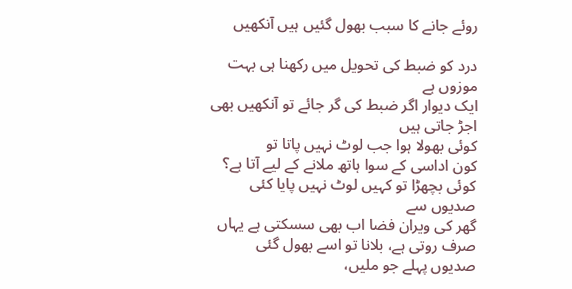روئے جانے کا سبب بھول گئیں ہیں آنکھیں

درد کو ضبط کی تحویل میں رکھنا ہی بہت موزوں ہے
ایک دیوار اگر ضبط کی گر جائے تو آنکھیں بھی اجڑ جاتی ہیں
کوئی بھولا ہوا جب لوٹ نہیں پاتا تو
کون اداسی کے سوا ہاتھ ملانے کے لیے آتا ہے؟
کوئی بچھڑا تو کہیں لوٹ نہیں پایا کئی صدیوں سے
گھر کی ویران فضا اب بھی سسکتی ہے یہاں
صرف روتی ہے، بلانا تو اسے بھول گئی
صدیوں پہلے جو ملیں،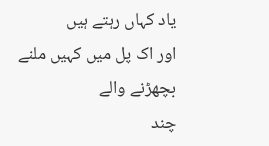یاد کہاں رہتے ہیں
اور اک پل میں کہیں ملنے بچھڑنے والے
چند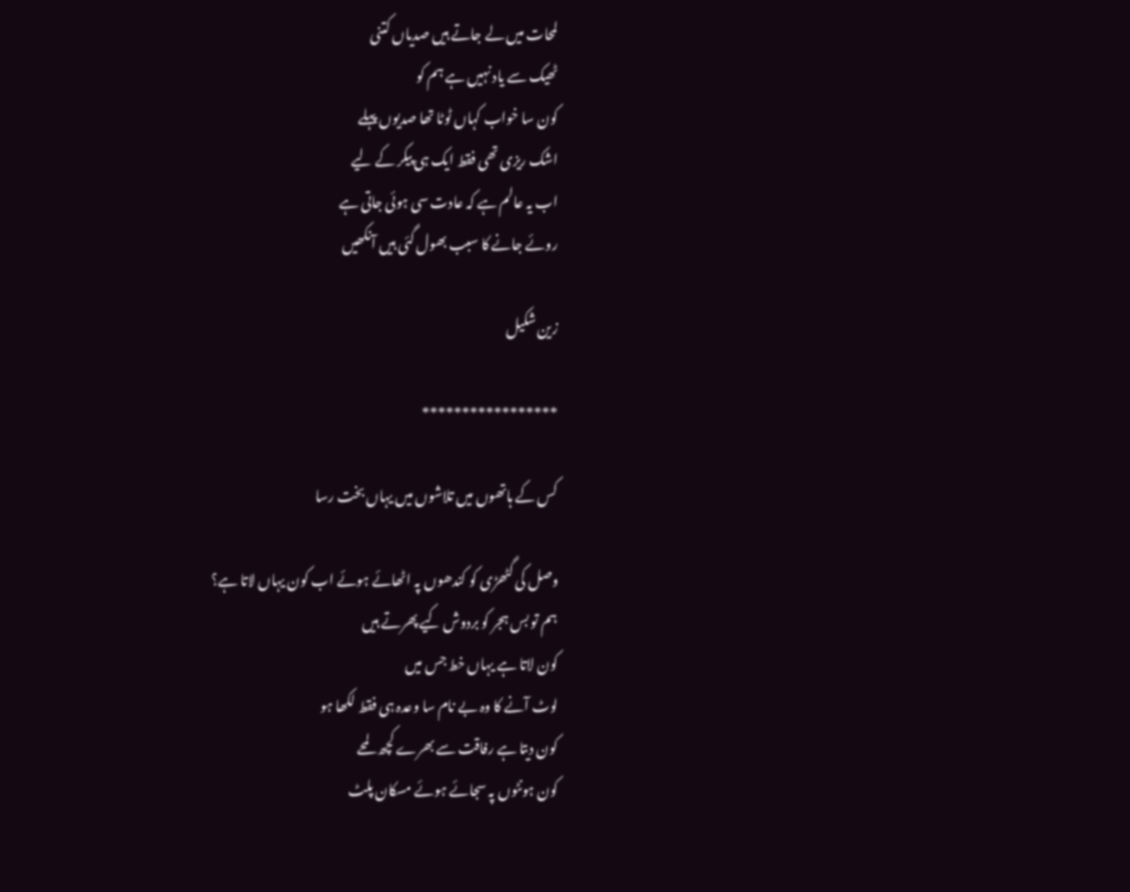لمحات میں لے جاتے ہیں صدیاں کتنی
ٹھیک سے یاد نہیں ہے ہم کو
کون سا خواب کہاں ٹوٹا تھا صدیوں پہلے
اشک ریزی تھی فقط ایک ہی پیکر کے لیے
اب یہ عالم ہے کہ عادت سی ہوئی جاتی ہے
روئے جانے کا سبب بھول گئی ہیں آنکھیں

زین شکیل

*****************

کس کے ہاتھوں میں تلاشوں میں یہاں بخت رسا

وصل کی گٹھڑی کو کندھوں پہ اٹھائے ہوئے اب کون یہاں لاتا ہے؟
ہم تو بس ہجر کو بردوش کیے پھرتے ہیں
کون لاتا ہے یہاں خط جس میں
لوٹ آنے کا وہ بے نام سا وعدہ ہی فقط لکھا ہو
کون دیتا ہے رفاقت سے بھرے کچھ لمحے
کون ہونٹوں پہ سجائے ہوئے مسکان پلٹ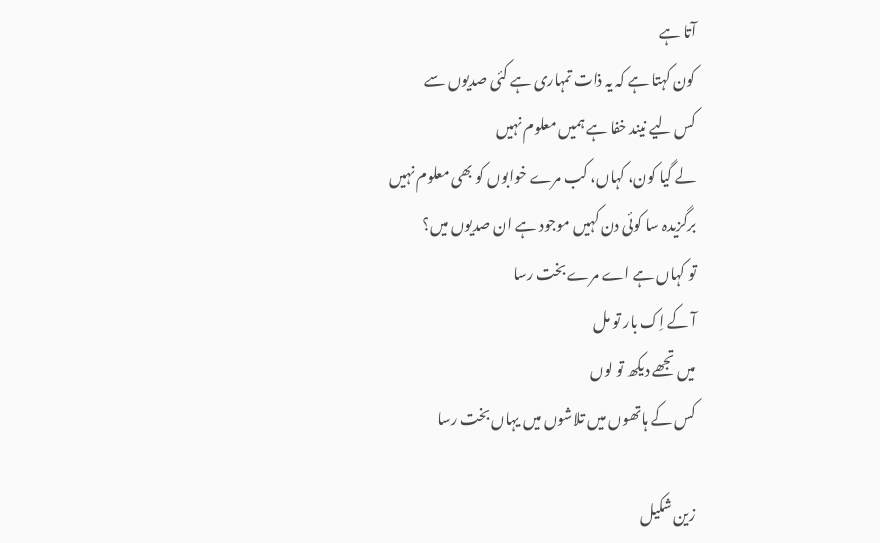آتا ہے
کون کہتا ہے کہ یہ ذات تمہاری ہے کئی صدیوں سے
کس لیے نیند خفا ہے ہمیں معلوم نہیں
لے گیا کون، کہاں، کب مرے خوابوں کو بھی معلوم نہیں
برگزیدہ سا کوئی دن کہیں موجود ہے ان صدیوں میں؟
تو کہاں ہے اے مرے بخت رسا
آ کے اِک بار تو مل
میں تجھے دیکھ تو لوں
کس کے ہاتھوں میں تلاشوں میں یہاں بخت رسا

زین شکیل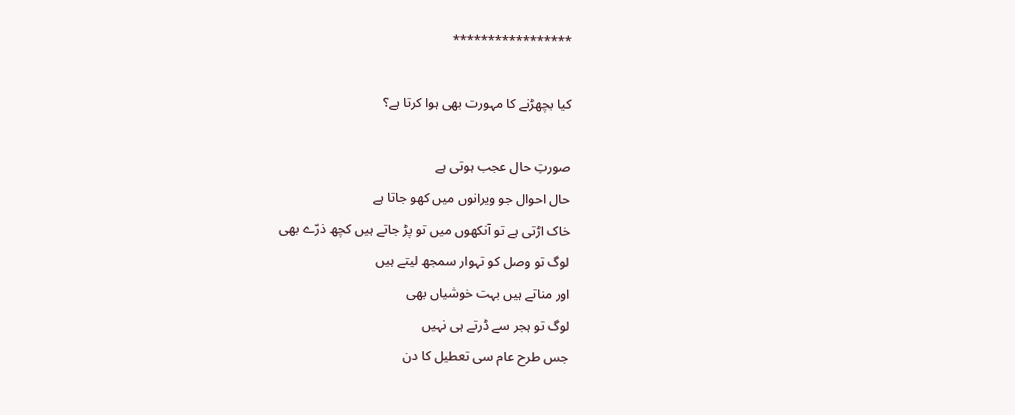*****************

کیا بچھڑنے کا مہورت بھی ہوا کرتا ہے؟

صورتِ حال عجب ہوتی ہے
حال احوال جو ویرانوں میں کھو جاتا ہے
خاک اڑتی ہے تو آنکھوں میں تو پڑ جاتے ہیں کچھ ذرّے بھی
لوگ تو وصل کو تہوار سمجھ لیتے ہیں
اور مناتے ہیں بہت خوشیاں بھی
لوگ تو ہجر سے ڈرتے ہی نہیں
جس طرح عام سی تعطیل کا دن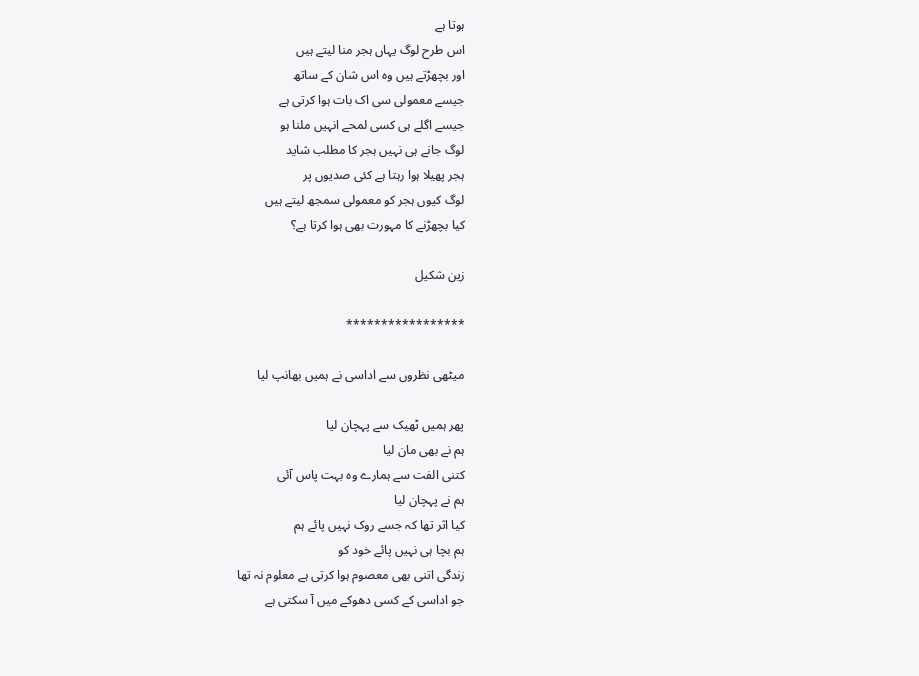ہوتا ہے
اس طرح لوگ یہاں ہجر منا لیتے ہیں
اور بچھڑتے ہیں وہ اس شان کے ساتھ
جیسے معمولی سی اک بات ہوا کرتی ہے
جیسے اگلے ہی کسی لمحے انہیں ملنا ہو
لوگ جانے ہی نہیں ہجر کا مطلب شاید
ہجر پھیلا ہوا رہتا ہے کئی صدیوں پر
لوگ کیوں ہجر کو معمولی سمجھ لیتے ہیں
کیا بچھڑنے کا مہورت بھی ہوا کرتا ہے؟

زین شکیل

*****************

میٹھی نظروں سے اداسی نے ہمیں بھانپ لیا

پھر ہمیں ٹھیک سے پہچان لیا
ہم نے بھی مان لیا
کتنی الفت سے ہمارے وہ بہت پاس آئی
ہم نے پہچان لیا
کیا اثر تھا کہ جسے روک نہیں پائے ہم
ہم بچا ہی نہیں پائے خود کو
زندگی اتنی بھی معصوم ہوا کرتی ہے معلوم نہ تھا
جو اداسی کے کسی دھوکے میں آ سکتی ہے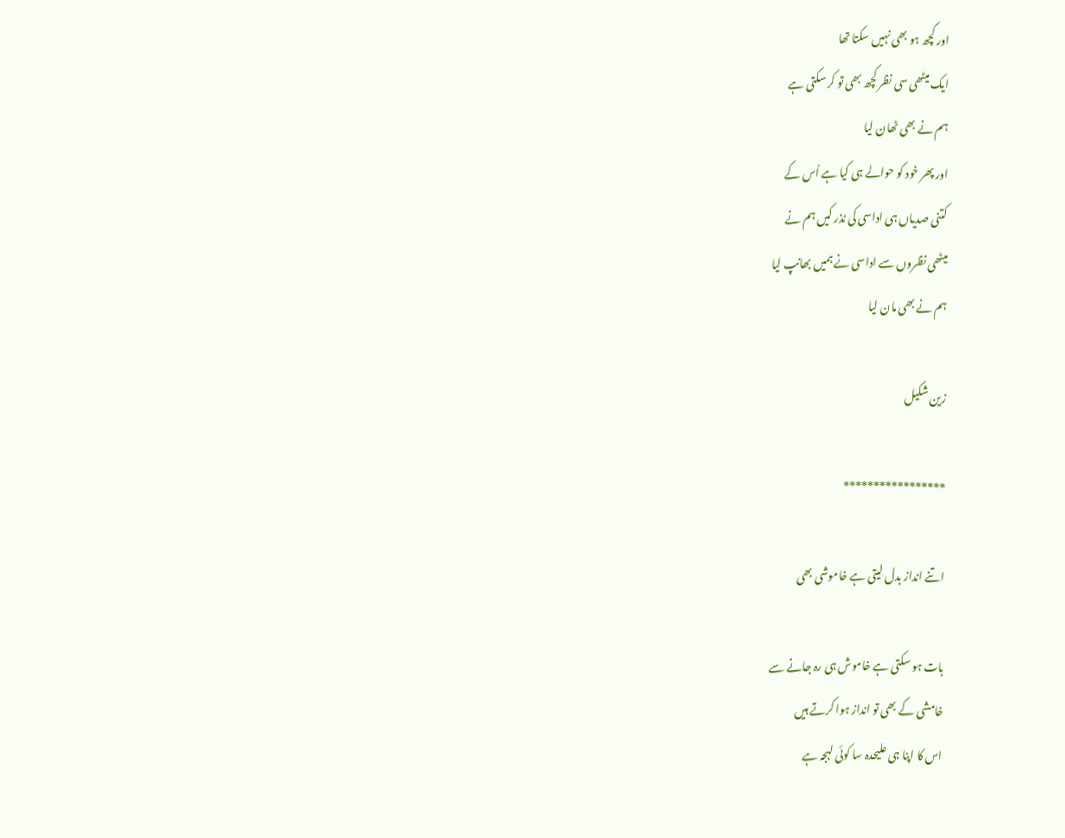اور کچھ ہو بھی نہیں سکتا تھا
ایک میٹھی سی نظر کچھ بھی تو کر سکتی ہے
ہم نے بھی ٹھان لیا
اور پھر خود کو حوالے ہی کیا ہے اُس کے
کتنی صدیاں ہی اداسی کی نذر کیں ہم نے
میٹھی نظروں سے اداسی نے ہمیں بھانپ لیا
ہم نے بھی مان لیا

زین شکیل

*****************

اتنے انداز بدل لیتی ہے خاموشی بھی

بات ہو سکتی ہے خاموش ہی رہ جانے سے
خامشی کے بھی تو انداز ہوا کرتے ہیں
اس کا اپنا ہی علیحدہ سا کوئی لہجہ ہے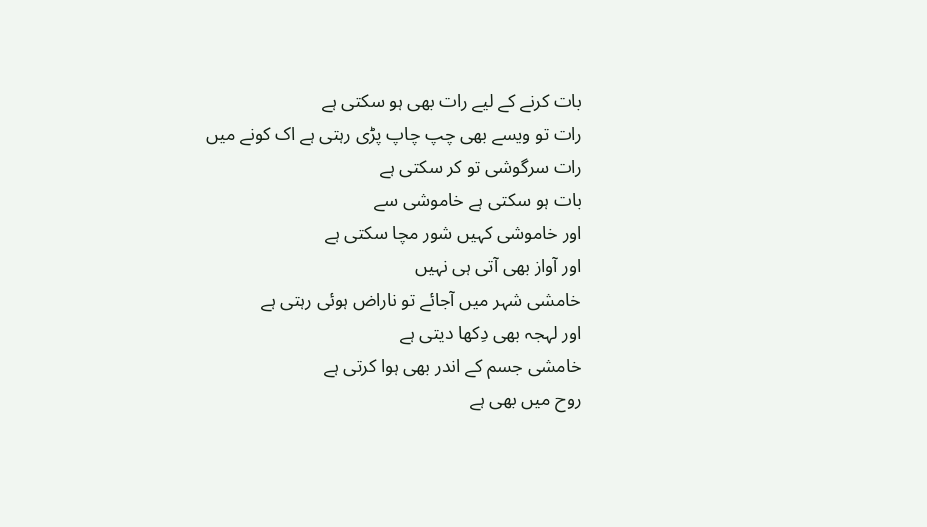بات کرنے کے لیے رات بھی ہو سکتی ہے
رات تو ویسے بھی چپ چاپ پڑی رہتی ہے اک کونے میں
رات سرگوشی تو کر سکتی ہے
بات ہو سکتی ہے خاموشی سے
اور خاموشی کہیں شور مچا سکتی ہے
اور آواز بھی آتی ہی نہیں
خامشی شہر میں آجائے تو ناراض ہوئی رہتی ہے
اور لہجہ بھی دِکھا دیتی ہے
خامشی جسم کے اندر بھی ہوا کرتی ہے
روح میں بھی ہے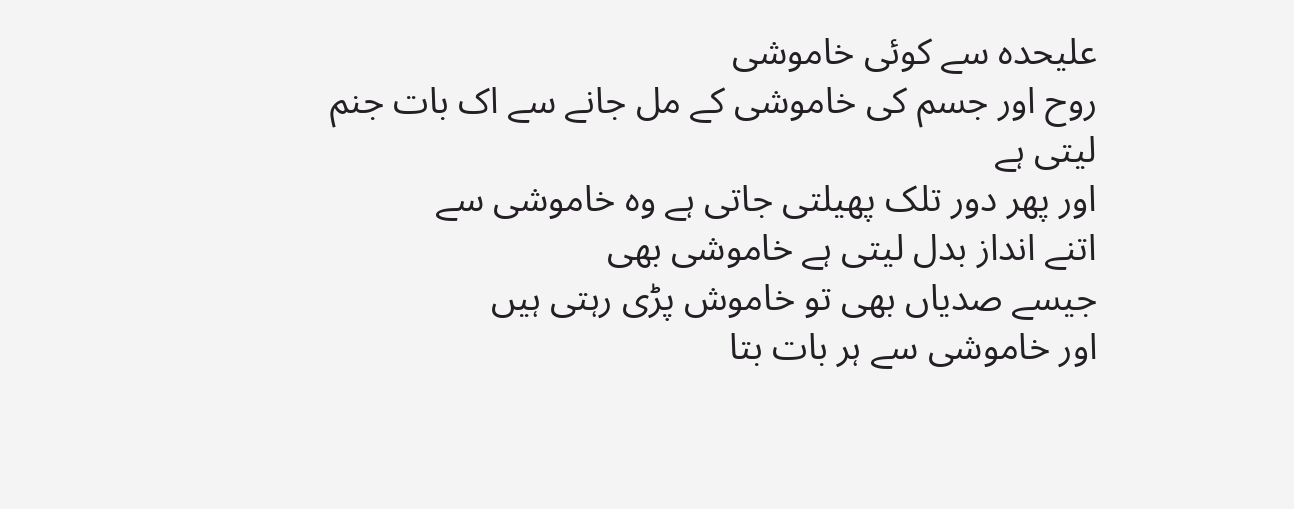علیحدہ سے کوئی خاموشی
روح اور جسم کی خاموشی کے مل جانے سے اک بات جنم لیتی ہے
اور پھر دور تلک پھیلتی جاتی ہے وہ خاموشی سے
اتنے انداز بدل لیتی ہے خاموشی بھی
جیسے صدیاں بھی تو خاموش پڑی رہتی ہیں
اور خاموشی سے ہر بات بتا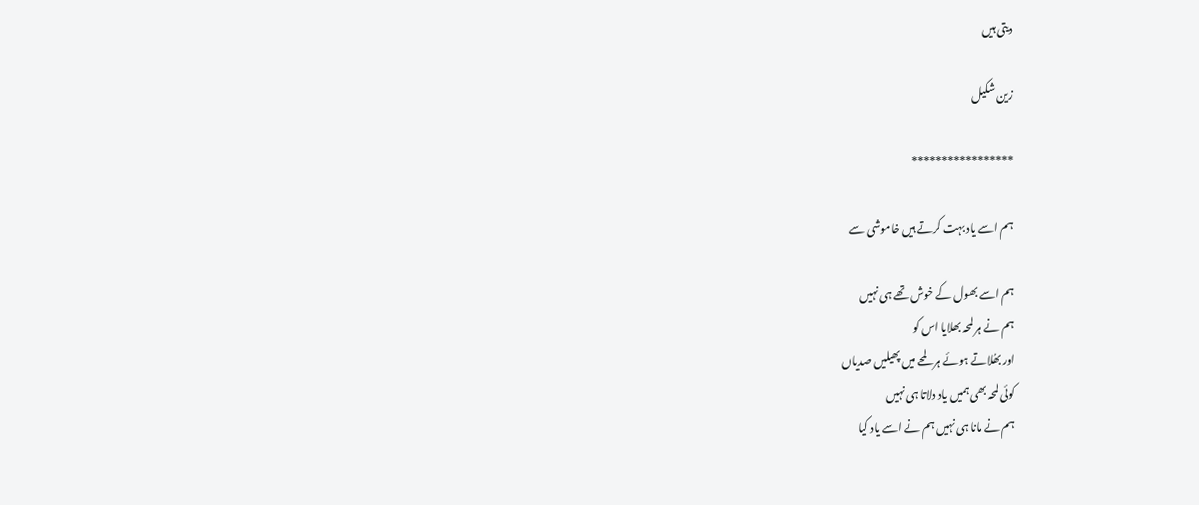دیتی ہیں

زین شکیل

*****************

ہم اسے یاد بہت کرتے ہیں خاموشی سے

ہم اسے بھول کے خوش تھے ہی نہیں
ہم نے ہر لمحہ بھلایا اس کو
اور بھُلاتے ہوئے ہر لمحے میں پھیلیں صدیاں
کوئی لمحہ بھی ہمیں یاد دلاتا ہی نہیں
ہم نے مانا ہی نہیں ہم نے اسے یاد کیا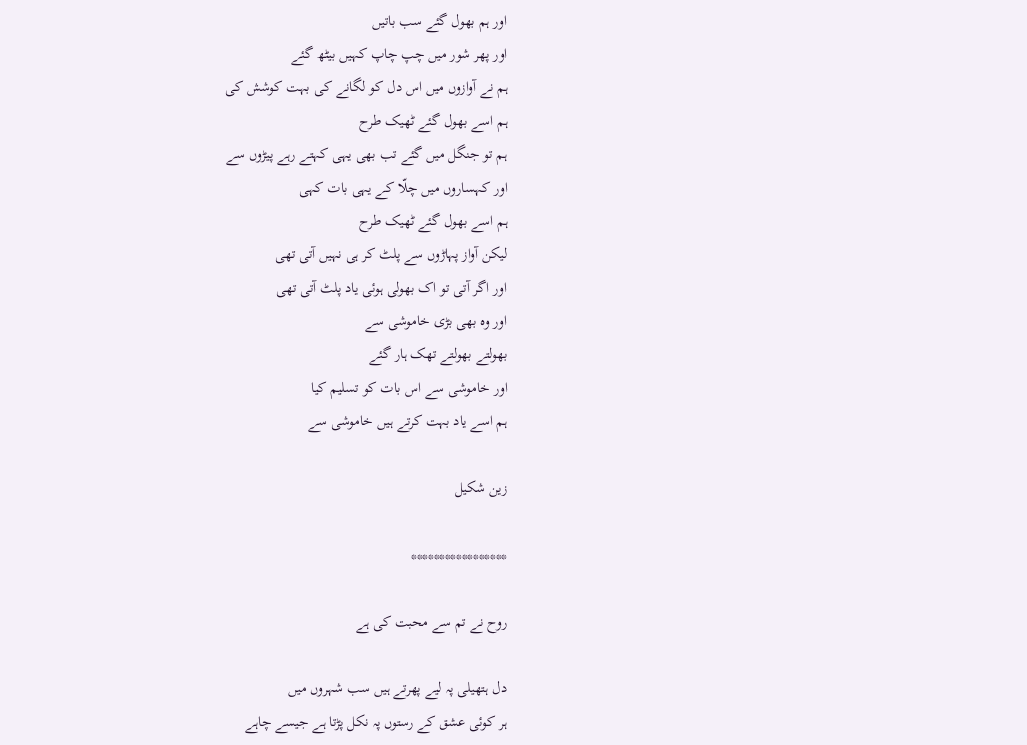اور ہم بھول گئے سب باتیں
اور پھر شور میں چپ چاپ کہیں بیٹھ گئے
ہم نے آوازوں میں اس دل کو لگانے کی بہت کوشش کی
ہم اسے بھول گئے ٹھیک طرح
ہم تو جنگل میں گئے تب بھی یہی کہتے رہے پیڑوں سے
اور کہساروں میں چلّا کے یہی بات کہی
ہم اسے بھول گئے ٹھیک طرح
لیکن آواز پہاڑوں سے پلٹ کر ہی نہیں آتی تھی
اور اگر آتی تو اک بھولی ہوئی یاد پلٹ آتی تھی
اور وہ بھی بڑی خاموشی سے
بھولتے بھولتے تھک ہار گئے
اور خاموشی سے اس بات کو تسلیم کیا
ہم اسے یاد بہت کرتے ہیں خاموشی سے

زین شکیل

*****************

روح نے تم سے محبت کی ہے

دل ہتھیلی پہ لیے پھرتے ہیں سب شہروں میں
ہر کوئی عشق کے رستوں پہ نکل پڑتا ہے جیسے چاہے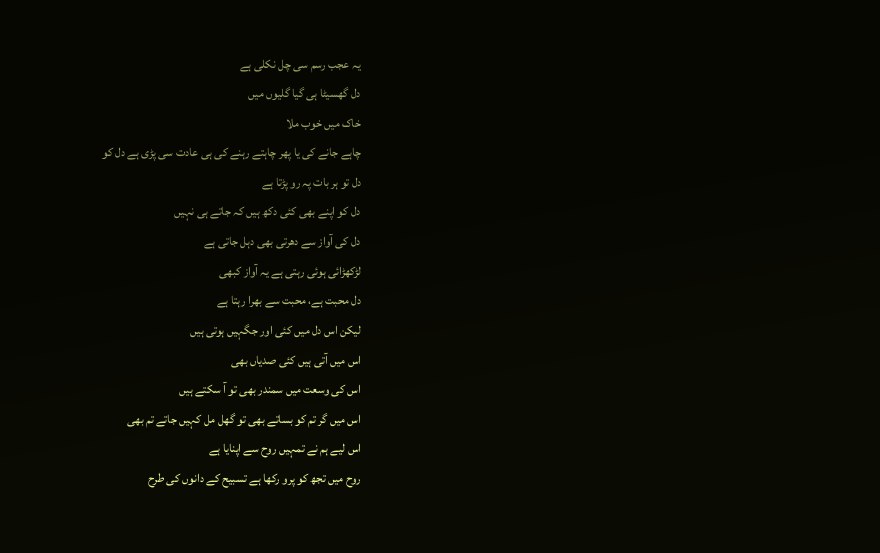یہ عجب رسم سی چل نکلی ہے
دل گھسیٹا ہی گیا گلیوں میں
خاک میں خوب ملا
چاہے جانے کی یا پھر چاہتے رہنے کی ہی عادت سی پڑی ہے دل کو
دل تو ہر بات پہ رو پڑتا ہے
دل کو اپنے بھی کئی دکھ ہیں کہ جاتے ہی نہیں
دل کی آواز سے دھرتی بھی دہل جاتی ہے
لڑکھڑائی ہوئی رہتی ہے یہ آواز کبھی
دل محبت ہے، محبت سے بھرا رہتا ہے
لیکن اس دل میں کئی اور جگہیں ہوتی ہیں
اس میں آتی ہیں کئی صدیاں بھی
اس کی وسعت میں سمندر بھی تو آ سکتے ہیں
اس میں گر تم کو بساتے بھی تو گھل مل کہیں جاتے تم بھی
اس لیے ہم نے تمہیں روح سے اپنایا ہے
روح میں تجھ کو پرو رکھا ہے تسبیح کے دانوں کی طرح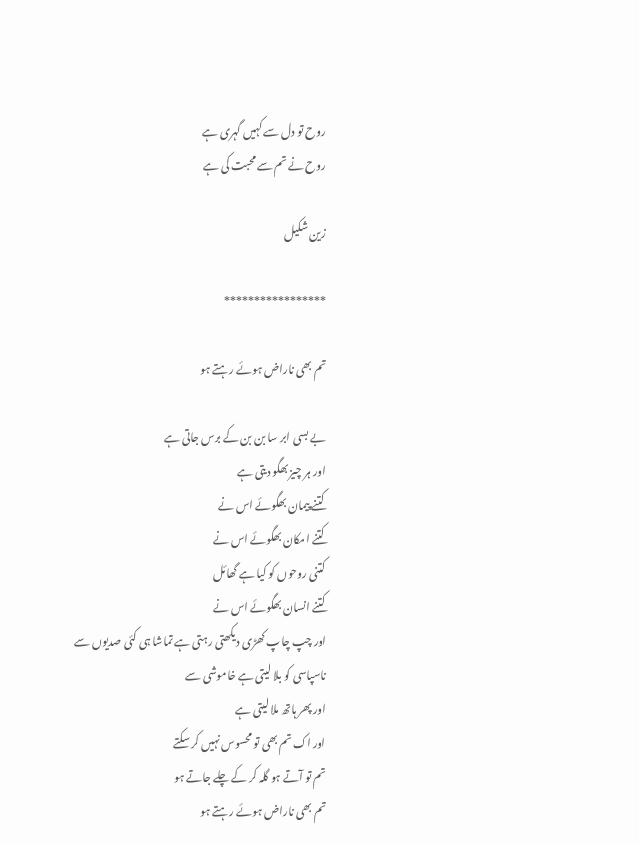روح تو دل سے کہیں گہری ہے
روح نے تم سے محبت کی ہے

زین شکیل

*****************

تم بھی ناراض ہوئے رہتے ہو

بے بسی ابر سا بن بن کے برس جاتی ہے
اور ہر چیز بھگو دیتی ہے
کتنے پیمان بھگوئے اس نے
کتنے امکان بھگوئے اس نے
کتنی روحوں کو کیا ہے گھائل
کتنے انسان بھگوئے اس نے
اور چپ چاپ کھڑی دیکھتی رہتی ہے تماشا ہی کئی صدیوں سے
ناسپاسی کو بلا لیتی ہے خاموشی سے
اور پھر ہاتھ ملا لیتی ہے
اور اک تم بھی تو محسوس نہیں کر سکتے
تم تو آتے ہو گلہ کر کے چلے جاتے ہو
تم بھی ناراض ہوئے رہتے ہو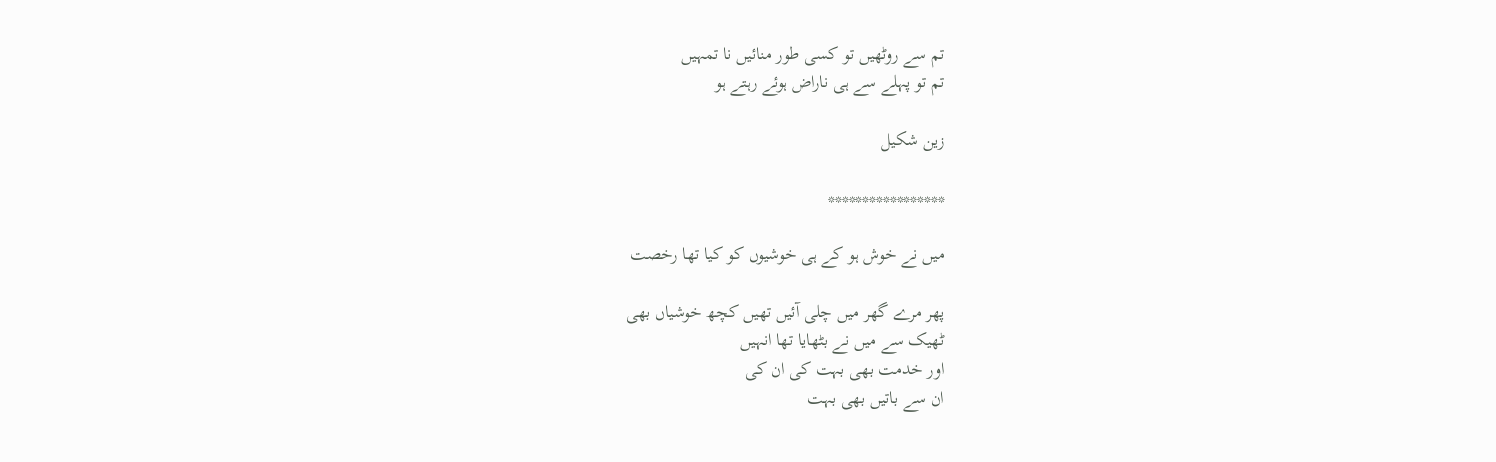تم سے روٹھیں تو کسی طور منائیں نا تمہیں
تم تو پہلے سے ہی ناراض ہوئے رہتے ہو

زین شکیل

*****************

میں نے خوش ہو کے ہی خوشیوں کو کیا تھا رخصت

پھر مرے گھر میں چلی آئیں تھیں کچھ خوشیاں بھی
ٹھیک سے میں نے بٹھایا تھا انہیں
اور خدمت بھی بہت کی ان کی
ان سے باتیں بھی بہت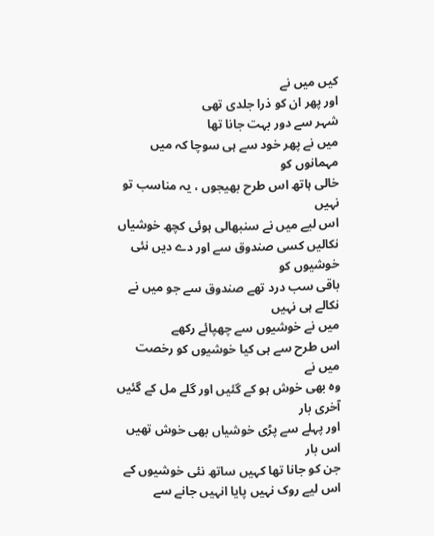کیں میں نے
اور پھر ان کو ذرا جلدی تھی
شہر سے دور بہت جانا تھا
میں نے پھر خود سے ہی سوچا کہ میں مہمانوں کو
خالی ہاتھ اس طرح بھیجوں ، یہ مناسب تو نہیں
اس لیے میں نے سنبھالی ہوئی کچھ خوشیاں نکالیں کسی صندوق سے اور دے دیں نئی خوشیوں کو
باقی سب درد تھے صندوق سے جو میں نے نکالے ہی نہیں
میں نے خوشیوں سے چھپائے رکھے
اس طرح سے ہی کیا خوشیوں کو رخصت میں نے
وہ بھی خوش ہو کے گئیں اور گلے مل کے گئیں آخری بار
اور پہلے سے پڑی خوشیاں بھی خوش تھیں اس بار
جن کو جانا تھا کہیں ساتھ نئی خوشیوں کے
اس لیے روک نہیں پایا انہیں جانے سے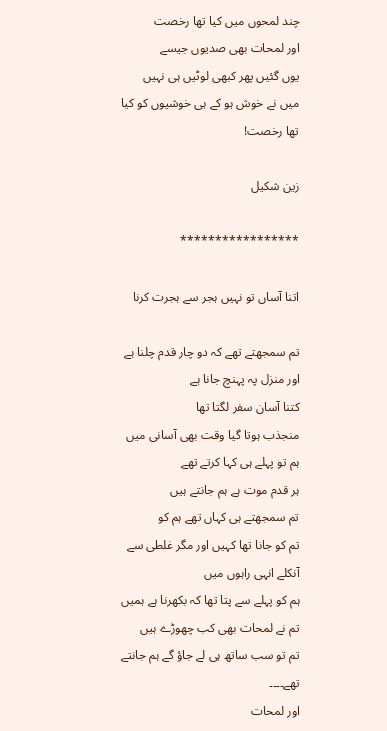چند لمحوں میں کیا تھا رخصت
اور لمحات بھی صدیوں جیسے
یوں گئیں پھر کبھی لوٹیں ہی نہیں
میں نے خوش ہو کے ہی خوشیوں کو کیا تھا رخصت!

زین شکیل

*****************

اتنا آساں تو نہیں ہجر سے ہجرت کرنا

تم سمجھتے تھے کہ دو چار قدم چلنا ہے
اور منزل پہ پہنچ جانا ہے
کتنا آسان سفر لگتا تھا
منجذب ہوتا گیا وقت بھی آسانی میں
ہم تو پہلے ہی کہا کرتے تھے
ہر قدم موت ہے ہم جانتے ہیں
تم سمجھتے ہی کہاں تھے ہم کو
تم کو جانا تھا کہیں اور مگر غلطی سے آنکلے انہی راہوں میں
ہم کو پہلے سے پتا تھا کہ بکھرنا ہے ہمیں
تم نے لمحات بھی کب چھوڑے ہیں
تم تو سب ساتھ ہی لے جاؤ گے ہم جانتے تھے۔۔۔۔
اور لمحات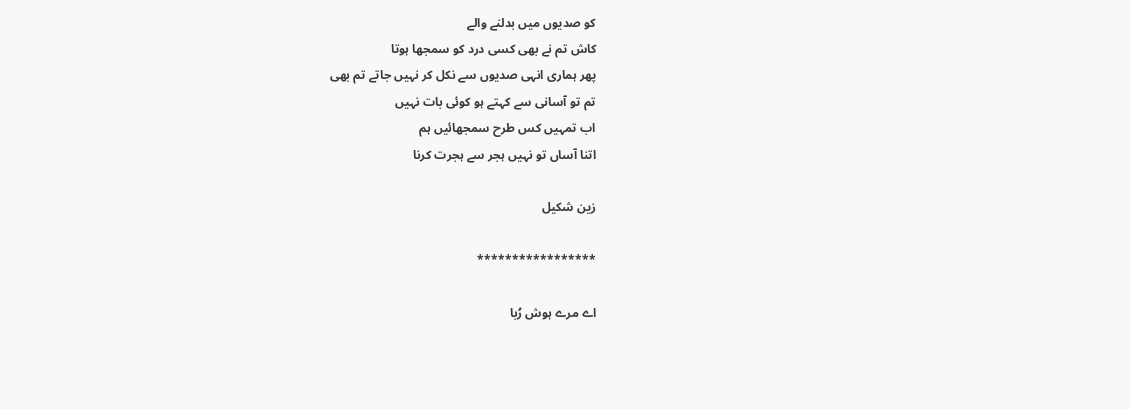کو صدیوں میں بدلنے والے
کاش تم نے بھی کسی درد کو سمجھا ہوتا
پھر ہماری انہی صدیوں سے نکل کر نہیں جاتے تم بھی
تم تو آسانی سے کہتے ہو کوئی بات نہیں
اب تمہیں کس طرح سمجھائیں ہم
اتنا آساں تو نہیں ہجر سے ہجرت کرنا

زین شکیل

*****************

اے مرے ہوش رُبا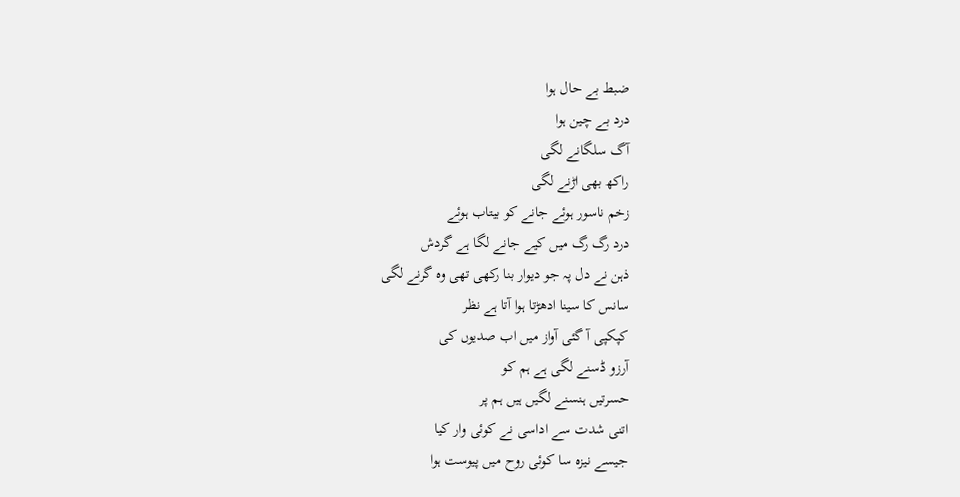ضبط بے حال ہوا
درد بے چین ہوا
آگ سلگانے لگی
راکھ بھی اڑنے لگی
زخم ناسور ہوئے جانے کو بیتاب ہوئے
درد رگ رگ میں کیے جانے لگا ہے گردش
ذہن نے دل پہ جو دیوار بنا رکھی تھی وہ گرنے لگی
سانس کا سینا ادھڑتا ہوا آتا ہے نظر
کپکپی آ گئی آواز میں اب صدیوں کی
آرزو ڈسنے لگی ہے ہم کو
حسرتیں ہنسنے لگیں ہیں ہم پر
اتنی شدت سے اداسی نے کوئی وار کیا
جیسے نیزہ سا کوئی روح میں پیوست ہوا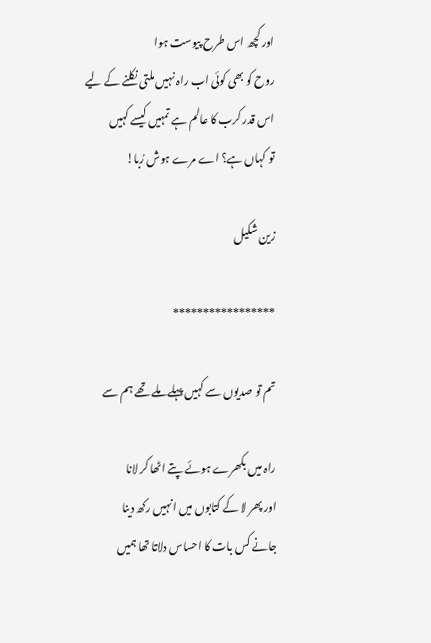اور کچھ اس طرح پیوست ہوا
روح کو بھی کوئی اب راہ نہیں ملتی نکلنے کے لیے
اس قدر کرب کا عالم ہے تمہیں کیسے کہیں
تو کہاں ہے؟ اے مرے ہوش رُبا!

زین شکیل

*****************

تم تو صدیوں سے کہیں پہلے ملے تھے ہم سے

راہ میں بکھرے ہوئے پتے اٹھا کر لانا
اور پھر لا کے کتابوں میں انہیں رکھ دینا
جانے کس بات کا احساس دلاتا تھا ہمیں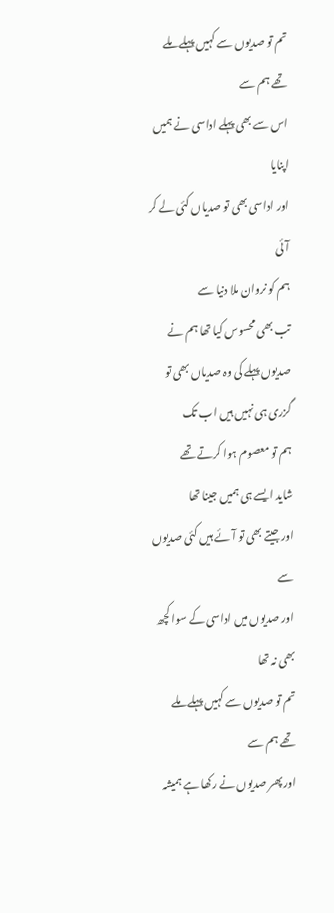تم تو صدیوں سے کہیں پہلے ملے تھے ہم سے
اس سے بھی پہلے اداسی نے ہمیں اپنایا
اور اداسی بھی تو صدیاں کئی لے کر آئی
ہم کو نروان ملا دنیا سے
تب بھی محسوس کیا تھا ہم نے
صدیوں پہلے کی وہ صدیاں بھی تو گزری ہی نہیں ہیں اب تک
ہم تو معصوم ہوا کرتے تھے
شاید ایسے ہی ہمیں جینا تھا
اور جیتے بھی تو آئے ہیں کئی صدیوں سے
اور صدیوں میں اداسی کے سوا کچھ بھی نہ تھا
تم تو صدیوں سے کہیں پہلے ملے تھے ہم سے
اور پھر صدیوں نے رکھا ہے ہمیشہ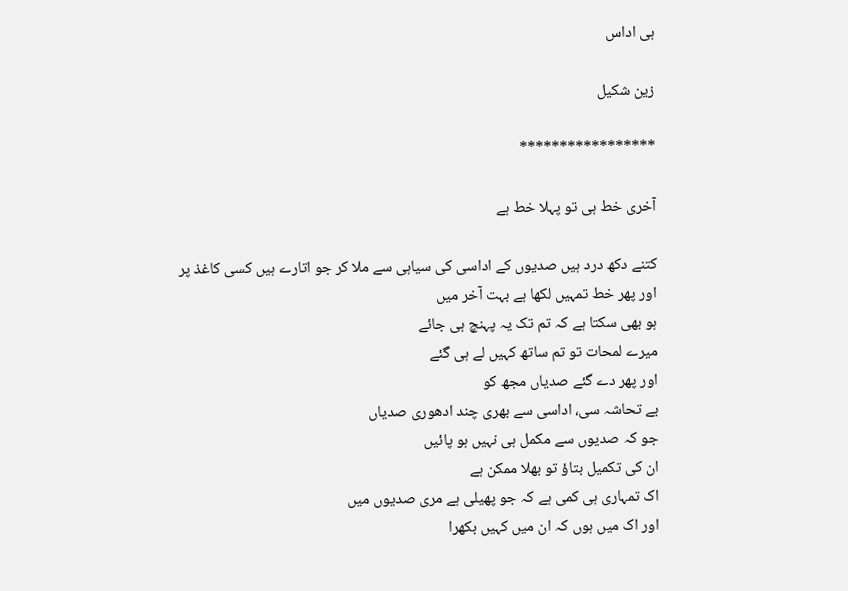ہی اداس

زین شکیل

*****************

آخری خط ہی تو پہلا خط ہے

کتنے دکھ درد ہیں صدیوں کے اداسی کی سیاہی سے ملا کر جو اتارے ہیں کسی کاغذ پر
اور پھر خط تمہیں لکھا ہے بہت آخر میں
ہو بھی سکتا ہے کہ تم تک یہ پہنچ ہی جائے
میرے لمحات تو تم ساتھ کہیں لے ہی گئے
اور پھر دے گئے صدیاں مجھ کو
بے تحاشہ سی، اداسی سے بھری چند ادھوری صدیاں
جو کہ صدیوں سے مکمل ہی نہیں ہو پائیں
ان کی تکمیل بتاؤ تو بھلا ممکن ہے
اک تمہاری ہی کمی ہے کہ جو پھیلی ہے مری صدیوں میں
اور اک میں ہوں کہ ان میں کہیں بکھرا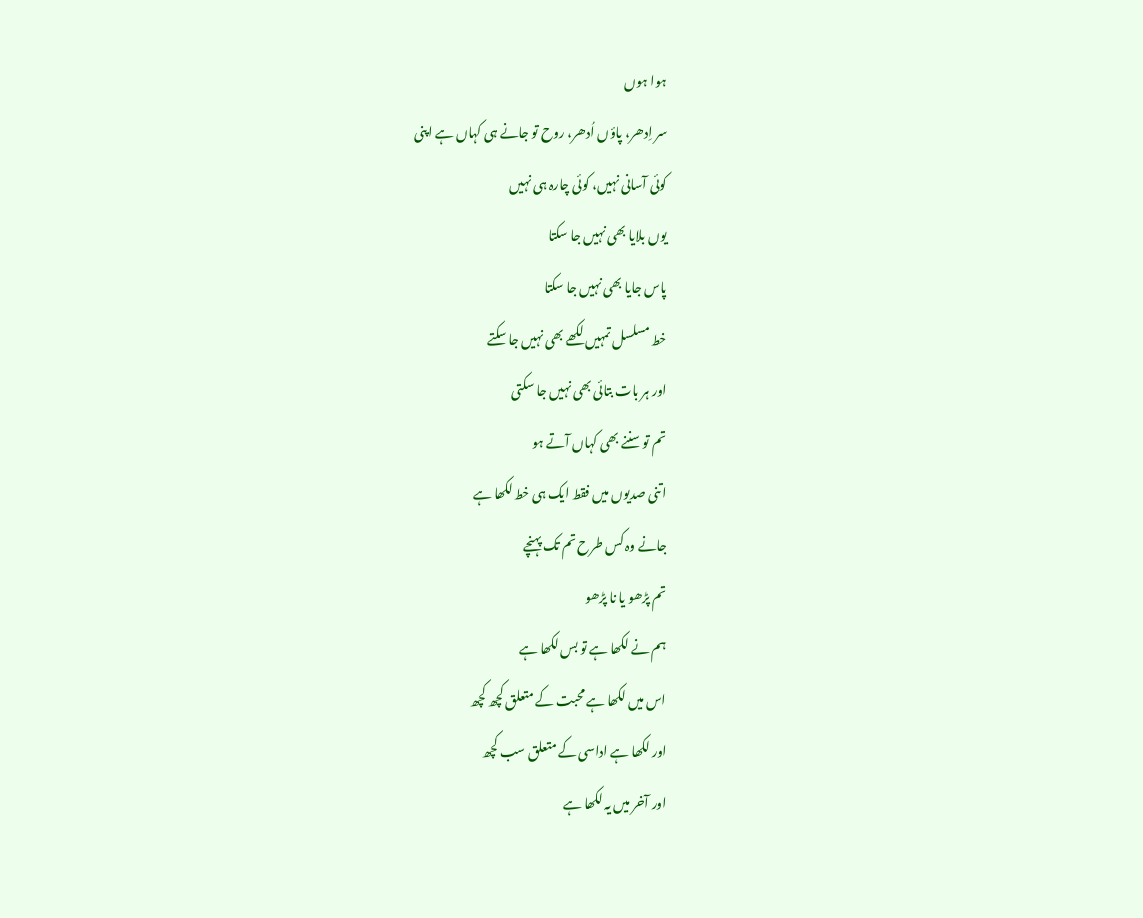ہوا ہوں
سر اِدھر، پاؤں اُدھر، روح تو جانے ہی کہاں ہے اپنی
کوئی آسانی نہیں، کوئی چارہ ہی نہیں
یوں بلایا بھی نہیں جا سکتا
پاس جایا بھی نہیں جا سکتا
خط مسلسل تمہیں لکھے بھی نہیں جا سکتے
اور ہر بات بتائی بھی نہیں جا سکتی
تم تو سننے بھی کہاں آتے ہو
اتنی صدیوں میں فقط ایک ہی خط لکھا ہے
جانے وہ کس طرح تم تک پہنچے
تم پڑھو یا نا پڑھو
ہم نے لکھا ہے تو بس لکھا ہے
اس میں لکھا ہے محبت کے متعلق کچھ کچھ
اور لکھا ہے اداسی کے متعلق سب کچھ
اور آخر میں یہ لکھا ہے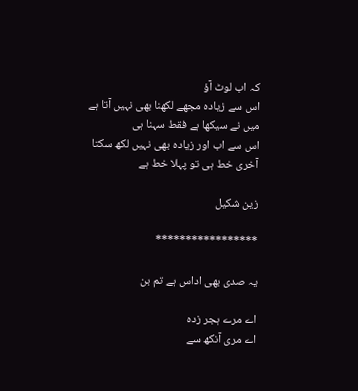کہ اب لوٹ آؤ
اس سے زیادہ مجھے لکھنا بھی نہیں آتا ہے
میں نے سیکھا ہے فقط سہنا ہی
اس سے اب اور زیادہ بھی نہیں لکھ سکتا
آخری خط ہی تو پہلا خط ہے

زین شکیل

*****************

یہ صدی بھی اداس ہے تم بن

اے مرے ہجر زدہ
اے مری آنکھ سے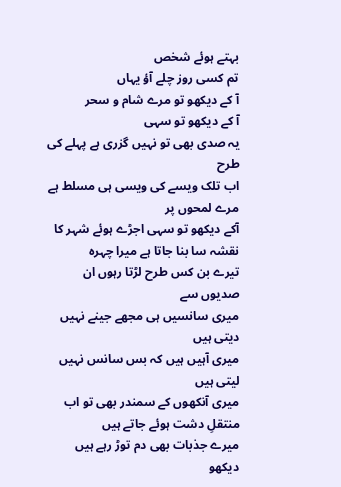بہتے ہوئے شخص
تم کسی روز چلے آؤ یہاں
آ کے دیکھو تو مرے شام و سحر
آ کے دیکھو تو سہی
یہ صدی بھی تو نہیں گزری ہے پہلے کی طرح
اب تلک ویسے کی ویسی ہی مسلط ہے مرے لمحوں پر
آکے دیکھو تو سہی اجڑے ہوئے شہر کا نقشہ سا بنا جاتا ہے میرا چہرہ
تیرے بن کس طرح لڑتا رہوں ان صدیوں سے
میری سانسیں ہی مجھے جینے نہیں دیتی ہیں
میری آہیں ہیں کہ بس سانس نہیں لیتی ہیں
میری آنکھوں کے سمندر بھی تو اب منتقلِ دشت ہوئے جاتے ہیں
میرے جذبات بھی دم توڑ رہے ہیں دیکھو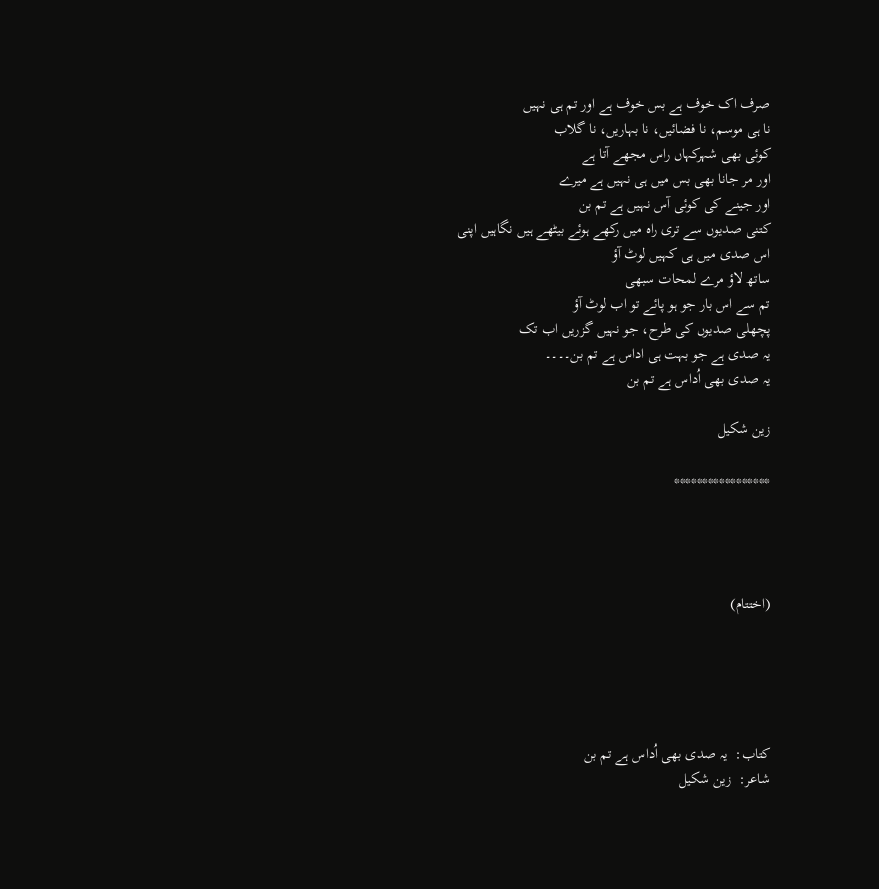صرف اک خوف ہے بس خوف ہے اور تم ہی نہیں
نا ہی موسم، نا فضائیں، نا بہاریں، نا گلاب
کوئی بھی شہرکہاں راس مجھے آتا ہے
اور مر جانا بھی بس میں ہی نہیں ہے میرے
اور جینے کی کوئی آس نہیں ہے تم بن
کتنی صدیوں سے تری راہ میں رکھے ہوئے بیٹھے ہیں نگاہیں اپنی
اس صدی میں ہی کہیں لوٹ آؤ
ساتھ لاؤ مرے لمحات سبھی
تم سے اس بار جو ہو پائے تو اب لوٹ آؤ
پچھلی صدیوں کی طرح، جو نہیں گزریں اب تک
یہ صدی ہے جو بہت ہی اداس ہے تم بن۔۔۔۔
یہ صدی بھی اُداس ہے تم بن

زین شکیل

*****************




(اختتام)





کتاب:  یہ صدی بھی اُداس ہے تم بن
شاعر:  زین شکیل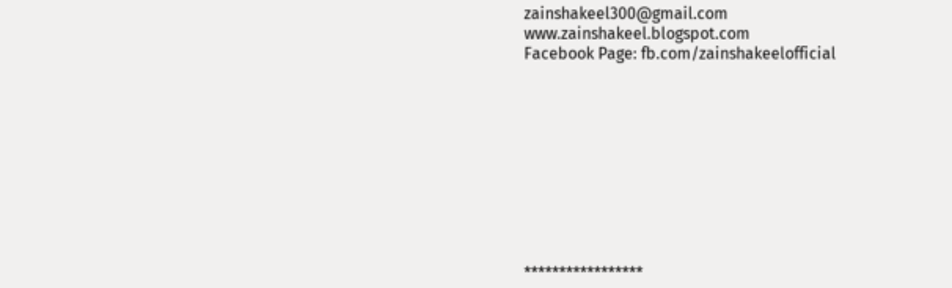zainshakeel300@gmail.com
www.zainshakeel.blogspot.com
Facebook Page: fb.com/zainshakeelofficial










*****************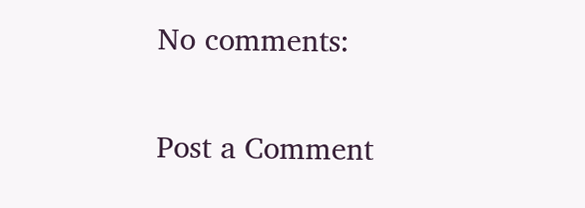No comments:

Post a Comment